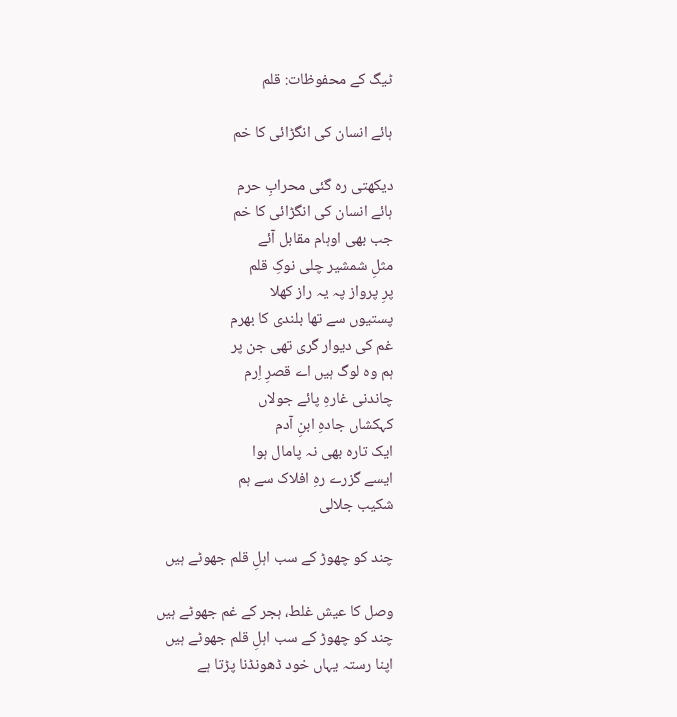ٹیگ کے محفوظات: قلم

ہائے انسان کی انگڑائی کا خم

دیکھتی رہ گئی محرابِ حرم
ہائے انسان کی انگڑائی کا خم
جب بھی اوہام مقابل آئے
مثلِ شمشیر چلی نوکِ قلم
پرِ پرواز پہ یہ راز کھلا
پستیوں سے تھا بلندی کا بھرم
غم کی دیوار گری تھی جن پر
ہم وہ لوگ ہیں اے قصرِ اِرم
چاندنی غارہِ پائے جولاں
کہکشاں جادہِ ابنِ آدم
ایک تارہ بھی نہ پامال ہوا
ایسے گزرے رہِ افلاک سے ہم
شکیب جلالی

چند کو چھوڑ کے سب اہلِ قلم جھوٹے ہیں

وصل کا عیش غلط، ہجر کے غم جھوٹے ہیں
چند کو چھوڑ کے سب اہلِ قلم جھوٹے ہیں
اپنا رستہ یہاں خود ڈھونڈنا پڑتا ہے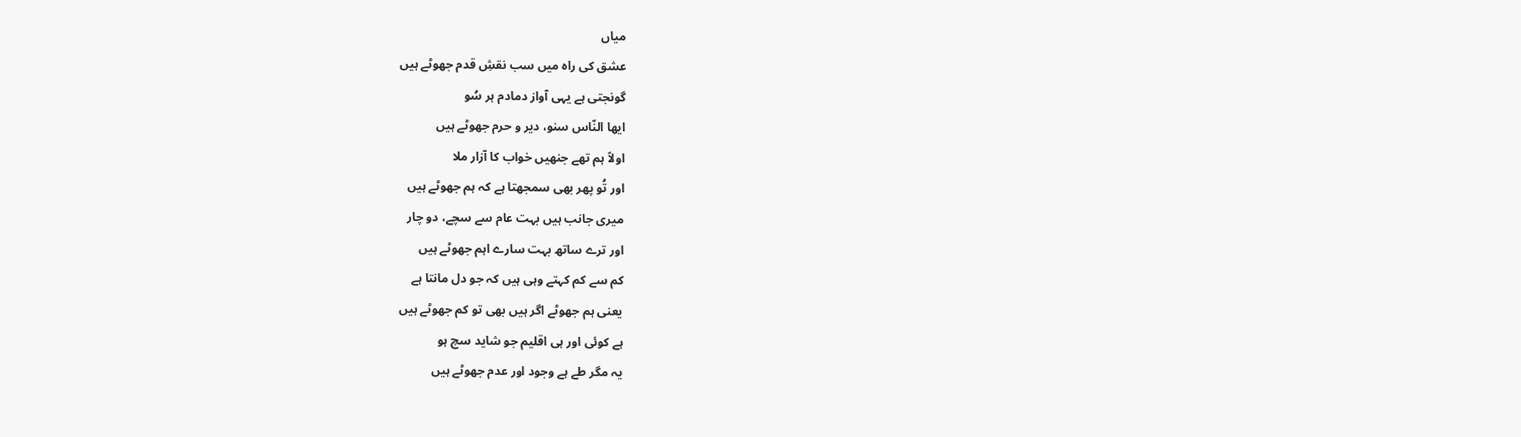میاں
عشق کی راہ میں سب نقشِ قدم جھوٹے ہیں
گونجتی ہے یہی آواز دمادم ہر سُو
ایھا النّاس سنو، دیر و حرم جھوٹے ہیں
اولاً ہم تھے جنھیں خواب کا آزار ملا
اور تُو پھر بھی سمجھتا ہے کہ ہم جھوٹے ہیں
میری جانب ہیں بہت عام سے سچے، دو چار
اور ترے ساتھ بہت سارے اہم جھوٹے ہیں
کم سے کم کہتے وہی ہیں کہ جو دل مانتا ہے
یعنی ہم جھوٹے اگر ہیں بھی تو کم جھوٹے ہیں
ہے کوئی اور ہی اقلیم جو شاید سچ ہو
یہ مگر طے ہے وجود اور عدم جھوٹے ہیں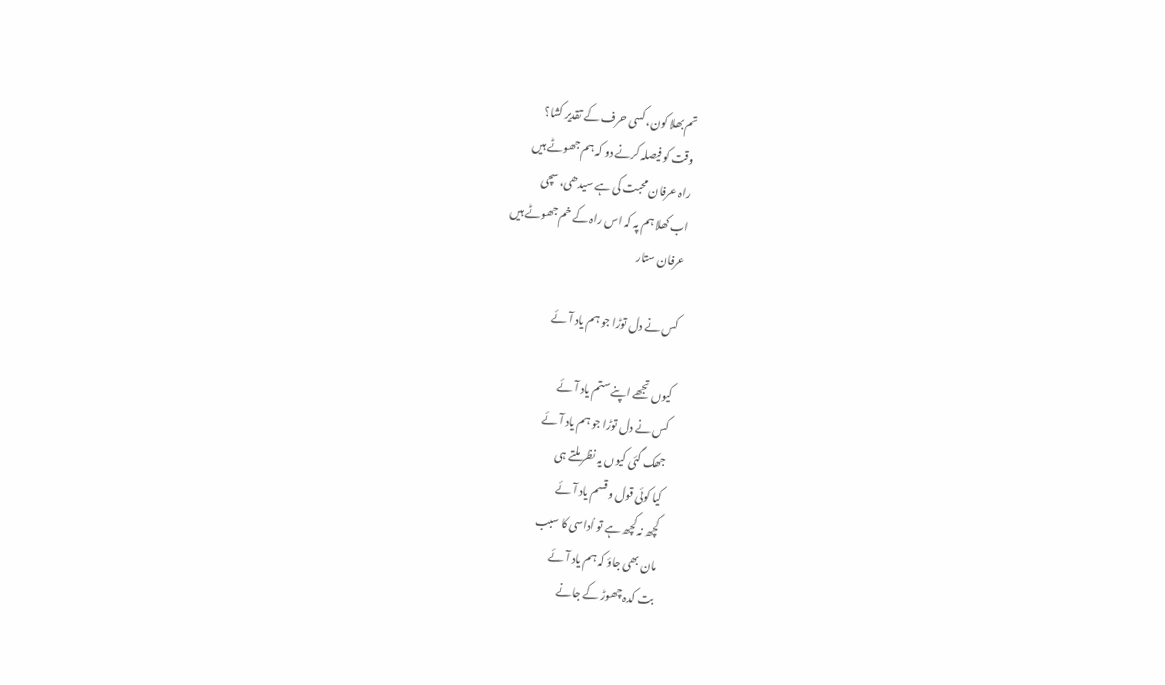تم بھلا کون، کسی حرف کے تقدیر کشا؟
وقت کو فیصلہ کرنے دو کہ ہم جھوٹے ہیں
راہ عرفان محبت کی ہے سیدھی، سچی
اب کھلا ہم پہ کہ اس راہ کے خم جھوٹے ہیں
عرفان ستار

کس نے دل توڑا جو ہم یاد آئے

کیوں تجھے اپنے ستم یاد آئے
کس نے دل توڑا جو ہم یاد آئے
جھک گئی کیوں یہ نظر ملتے ہی
کیا کوئی قول و قسم یاد آئے
کچھ نہ کچھ ہے تو اُداسی کا سبب
مان بھی جاؤ کہ ہم یاد آئے
بت کدہ چھوڑ کے جانے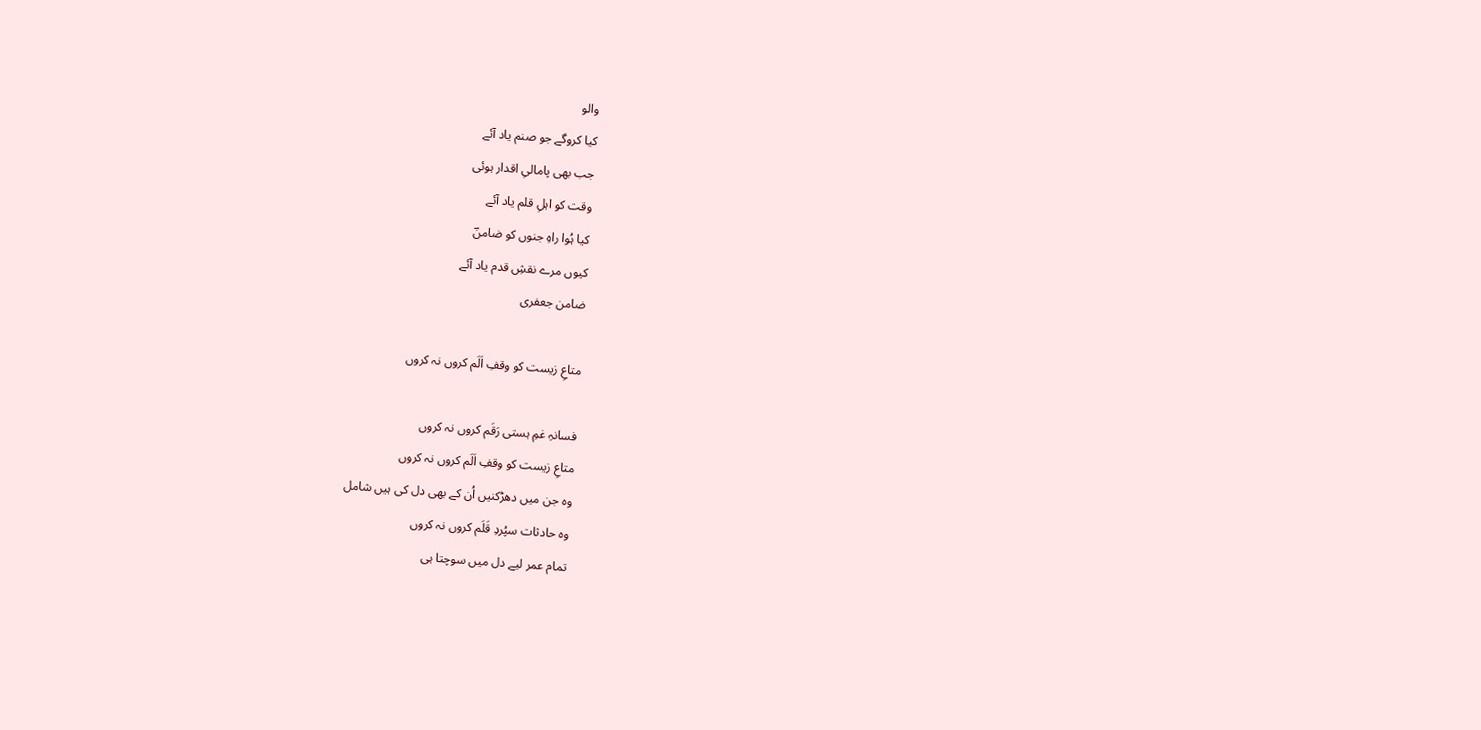والو
کیا کروگے جو صنم یاد آئے
جب بھی پامالیِ اقدار ہوئی
وقت کو اہلِ قلم یاد آئے
کیا ہُوا راہِ جنوں کو ضامنؔ
کیوں مرے نقشِ قدم یاد آئے
ضامن جعفری

متاعِ زیست کو وقفِ اَلَم کروں نہ کروں

فسانہِ غمِ ہستی رَقَم کروں نہ کروں
متاعِ زیست کو وقفِ اَلَم کروں نہ کروں
وہ جن میں دھڑکنیں اُن کے بھی دل کی ہیں شامل
وہ حادثات سپُردِ قَلَم کروں نہ کروں
تمام عمر لیے دل میں سوچتا ہی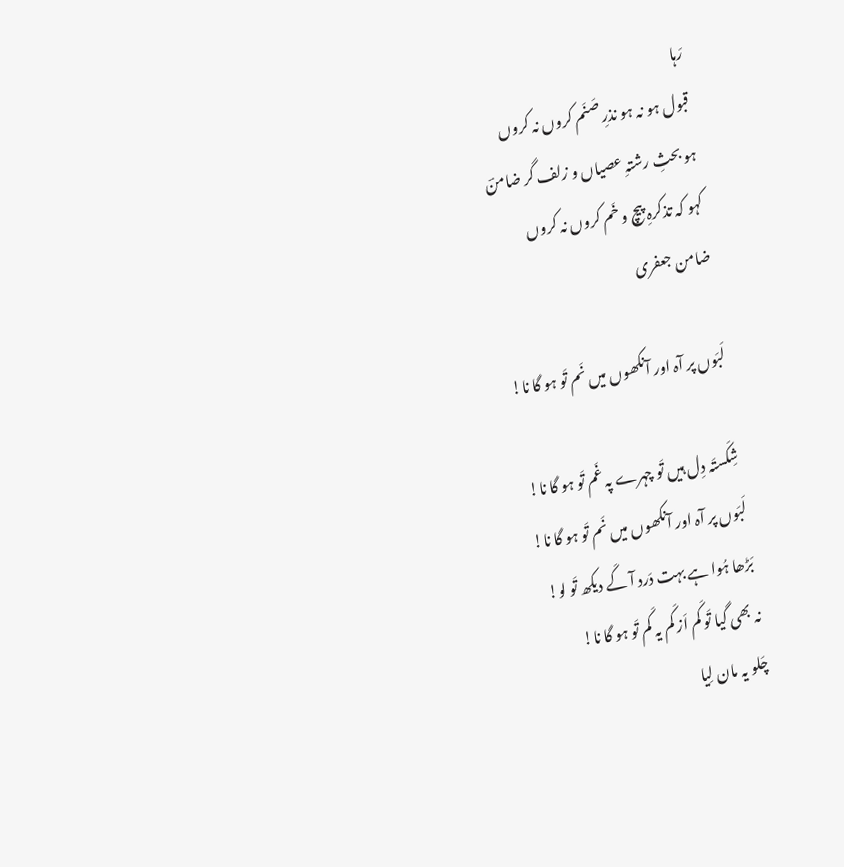رَہا
قبول ہو نہ ہو نذرِ صَنَم کروں نہ کروں
ہو بحثِ رشتہِ عصیاں و زلف گر ضامنؔ
کہو کہ تذکرہِ پیچ و خَم کروں نہ کروں
ضامن جعفری

لَبَوں پر آہ اور آنکھوں میں نَم تَو ہو گا نا!

شِکَستَہ دِل ہیں تَو چہرے پہ غَم تَو ہو گا نا!
لَبَوں پر آہ اور آنکھوں میں نَم تَو ہو گا نا!
بَڑھا ہُوا ہے بہت دَرد آ کَے دیکھ تَو لو!
نہ بھی گیا تَو کَم اَز کَم یہ کَم تَو ہو گا نا!
چَلو یہ مان لِیا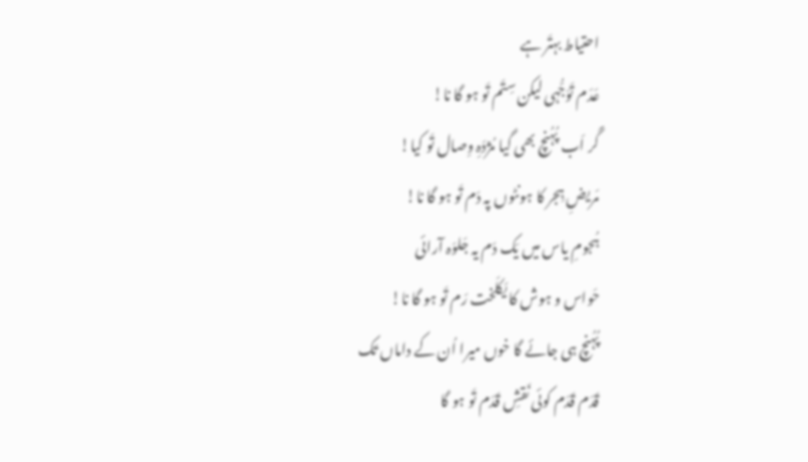احتیاط بہتَر ہے
عَدَم تَوَجُّہی لیکن سِتَم تَو ہو گا نا!
گَر اَب پُہُنچ بھی گیا مُژدَہِ وِصال تَو کیا!
مَریضِ ہِجر کا ہونٹوں پہ دَم تَو ہو گا نا!
ہُجومِ یاس میں یَک دَم یہ جَلوَہ آرائی
حَواس و ہوش کا یَکلَخت رَم تَو ہو گا نا!
پُہُنچ ہی جائے گا خوں میرا اُن کے داماں تَک
قَدَم قَدَم کوئی نَقشِ قَدَم تَو ہو گا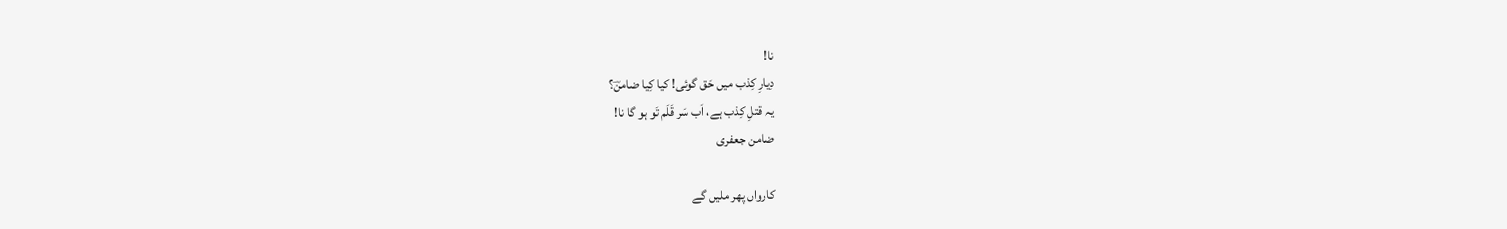نا!
دِیارِ کِذب میں حَق گوئی! کیا کِیا ضامنؔ؟
یہ قتلِ کِذب ہے، اَب سَر قَلَم تَو ہو گا نا!
ضامن جعفری

کارواں پھر ملیں گے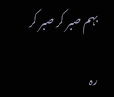بہم صبر کر صبر کر

رہ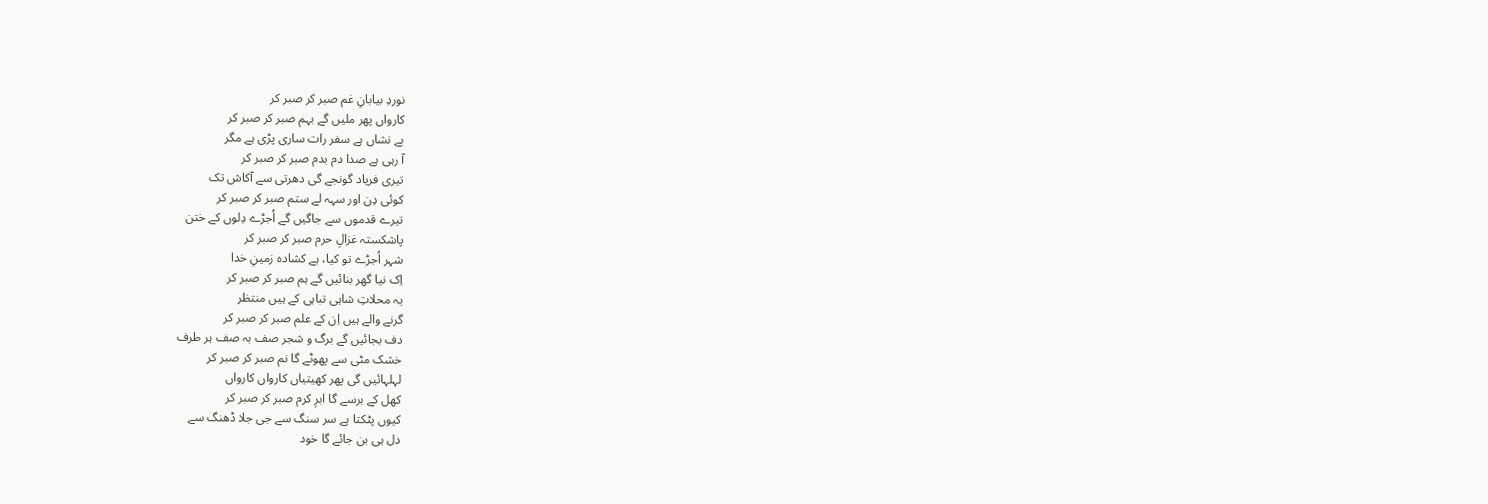نوردِ بیابانِ غم صبر کر صبر کر
کارواں پھر ملیں گے بہم صبر کر صبر کر
بے نشاں ہے سفر رات ساری پڑی ہے مگر
آ رہی ہے صدا دم بدم صبر کر صبر کر
تیری فریاد گونجے گی دھرتی سے آکاش تک
کوئی دِن اور سہہ لے ستم صبر کر صبر کر
تیرے قدموں سے جاگیں گے اُجڑے دِلوں کے ختن
پاشکستہ غزالِ حرم صبر کر صبر کر
شہر اُجڑے تو کیا، ہے کشادہ زمینِ خدا
اِک نیا گھر بنائیں گے ہم صبر کر صبر کر
یہ محلاتِ شاہی تباہی کے ہیں منتظر
گرنے والے ہیں اِن کے علم صبر کر صبر کر
دف بجائیں گے برگ و شجر صف بہ صف ہر طرف
خشک مٹی سے پھوٹے گا نم صبر کر صبر کر
لہلہائیں گی پھر کھیتیاں کارواں کارواں
کھل کے برسے گا ابرِ کرم صبر کر صبر کر
کیوں پٹکتا ہے سر سنگ سے جی جلا ڈھنگ سے
دل ہی بن جائے گا خود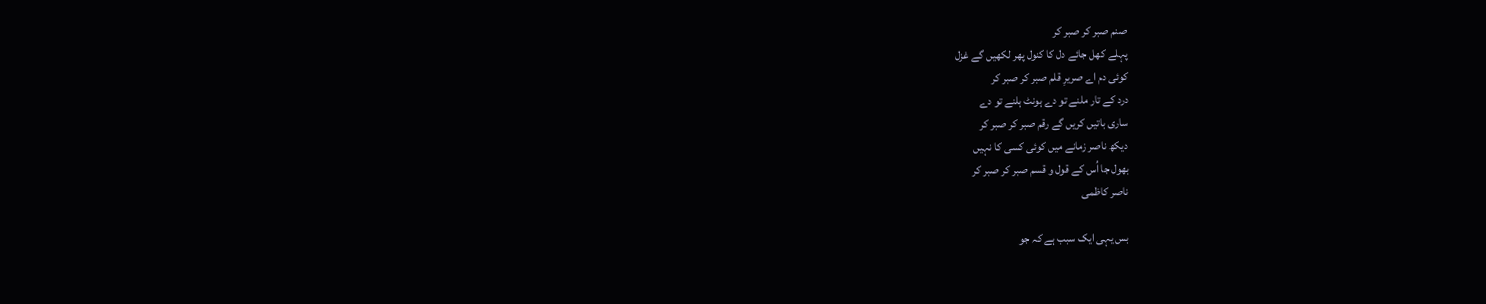صنم صبر کر صبر کر
پہلے کھل جائے دل کا کنول پھر لکھیں گے غزل
کوئی دم اے صریرِ قلم صبر کر صبر کر
درد کے تار ملنے تو دے ہونٹ ہلنے تو دے
ساری باتیں کریں گے رقم صبر کر صبر کر
دیکھ ناصر زمانے میں کوئی کسی کا نہیں
بھول جا اُس کے قول و قسم صبر کر صبر کر
ناصر کاظمی

بس یہی ایک سبب ہے کہ جو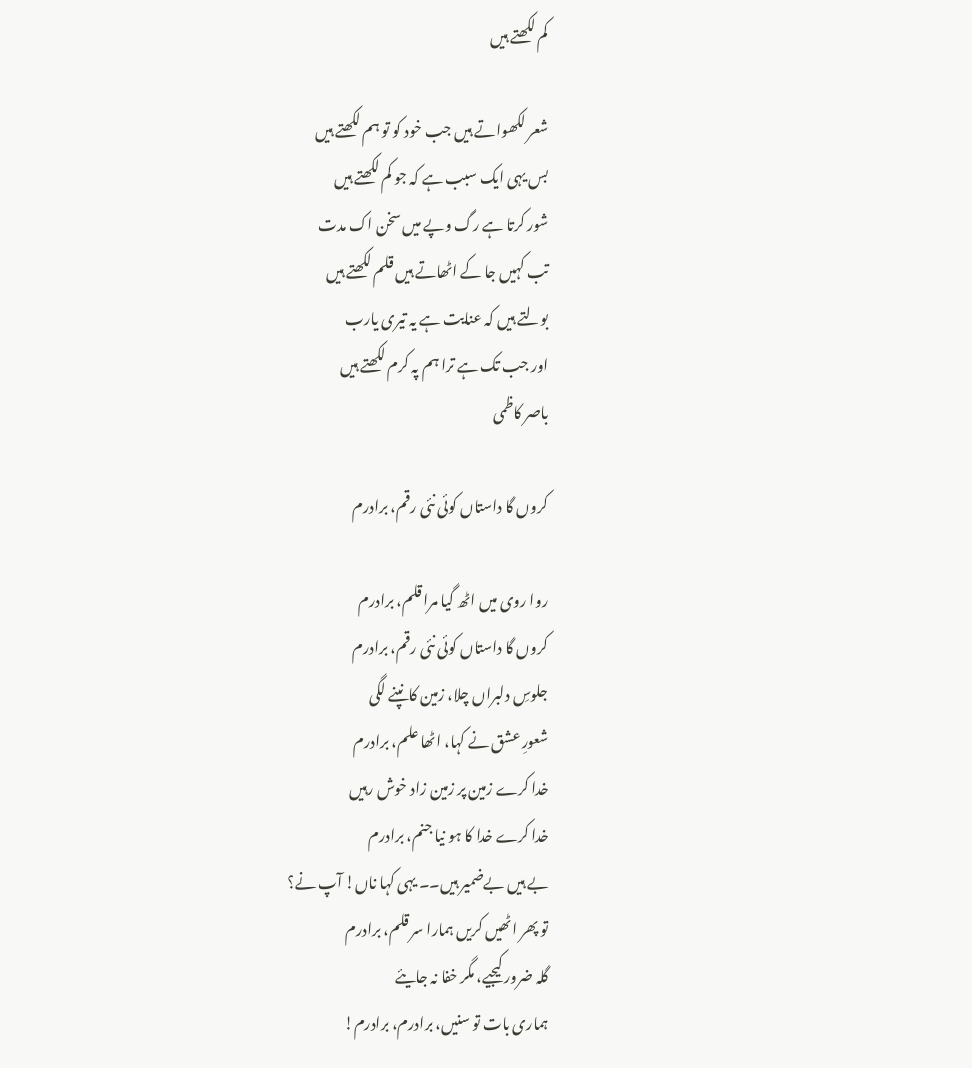کم لکھتے ہیں

شعر لکھواتے ہیں جب خود کو تو ہم لکھتے ہیں
بس یہی ایک سبب ہے کہ جو کم لکھتے ہیں
شور کرتا ہے رگ وپے میں سخن اک مدت
تب کہیں جا کے اٹھاتے ہیں قلم لکھتے ہیں
بولتے ہیں کہ عنایت ہے یہ تیری یارب
اور جب تک ہے ترا ہم پہ کرم لکھتے ہیں
باصر کاظمی

کروں گا داستاں کوئی نئی رقم، برادرم

روا روی میں اٹھ گیا مرا قلم، برادرم
کروں گا داستاں کوئی نئی رقم، برادرم
جلوسِ دلبراں چلا، زمین کانپنے لگی
شعورِ عشق نے کہا، اٹھا علم، برادرم
خدا کرے زمین پر زمین زاد خوش رہیں
خدا کرے خدا کا ہو نیا جنم، برادرم
بے ہیں بےضمیر ہیں۔۔ یہی کہا ناں! آپ نے؟
تو پھر اٹھیں کریں ہمارا سر قلم، برادرم
گلہ ضرور کیجیے، مگر خفا نہ جایئے
ہماری بات تو سنیں، برادرم، برادرم!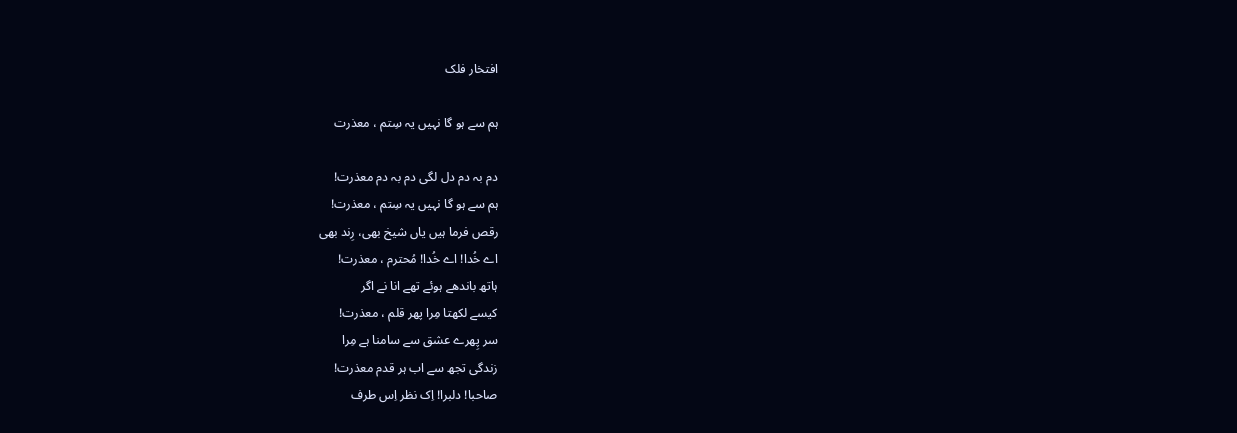افتخار فلک

ہم سے ہو گا نہیں یہ سِتم ، معذرت

دم بہ دم دل لگی دم بہ دم معذرت!
ہم سے ہو گا نہیں یہ سِتم ، معذرت!
رقص فرما ہیں یاں شیخ بھی، رِند بھی
اے خُدا! اے خُدا! مُحترم ، معذرت!
ہاتھ باندھے ہوئے تھے انا نے اگر
کیسے لکھتا مِرا پھر قلم ، معذرت!
سر پِھرے عشق سے سامنا ہے مِرا
زندگی تجھ سے اب ہر قدم معذرت!
صاحبا! دلبرا! اِک نظر اِس طرف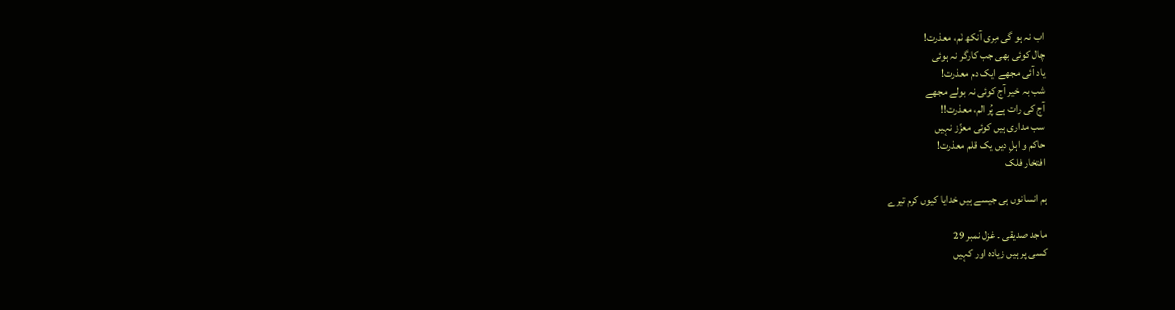اب نہ ہو گی مِری آنکھ نٙم، معذرت!
چال کوئی بھی جب کارگر نہ ہوئی
یاد آئی مجھے ایک دم معذرت!
شب بہ خیر آج کوئی نہ بولے مجھے
آج کی رات ہے پُر الم، معذرت!!
سب مداری ہیں کوئی معزّز نہیں
حاکم و اہلِ دیں یک قلم معذرت!
افتخار فلک

ہم انسانوں ہی جیسے ہیں خدایا کیوں کرم تیرے

ماجد صدیقی ۔ غزل نمبر 29
کسی پر ہیں زیادہ اور کہیں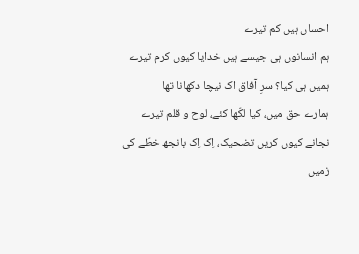احساں ہیں کم تیرے
ہم انسانوں ہی جیسے ہیں خدایا کیوں کرم تیرے
ہمیں ہی کیا؟ سرِ آفاق اک نیچا دکھانا تھا
ہمارے حق میں، کیا لکّھا کئے، لوح و قلم تیرے
نجانے کیوں کریں تضحیک، اِک اِک بانجھ خطّے کی
زمیں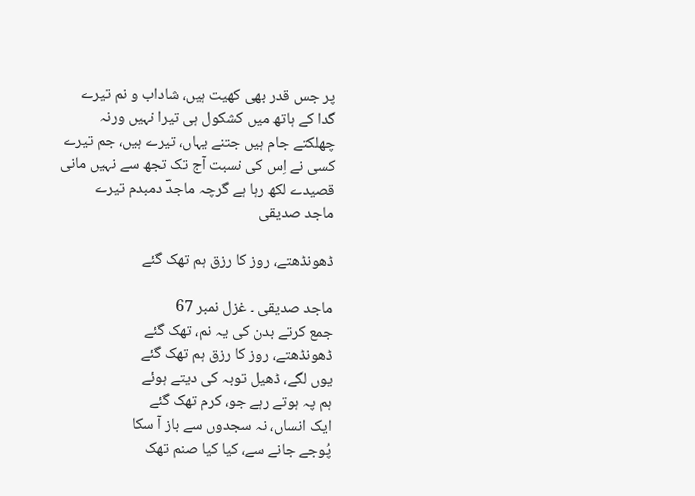پر جس قدر بھی کھیت ہیں، شاداب و نم تیرے
گدا کے ہاتھ میں کشکول ہی تیرا نہیں ورنہ
چھلکتے جام ہیں جتنے یہاں، تیرے ہیں، جم تیرے
کسی نے اِس کی نسبت آج تک تجھ سے نہیں مانی
قصیدے لکھ رہا ہے گرچہ ماجدؔ دمبدم تیرے
ماجد صدیقی

ڈھونڈھتے، روز کا رزق ہم تھک گئے

ماجد صدیقی ۔ غزل نمبر 67
جمع کرتے بدن کی یہ نم، تھک گئے
ڈھونڈھتے، روز کا رزق ہم تھک گئے
یوں لگے، ڈھیل توبہ کی دیتے ہوئے
ہم پہ ہوتے رہے جو، کرم تھک گئے
ایک انساں، نہ سجدوں سے باز آ سکا
پُوجے جانے سے، کیا کیا صنم تھک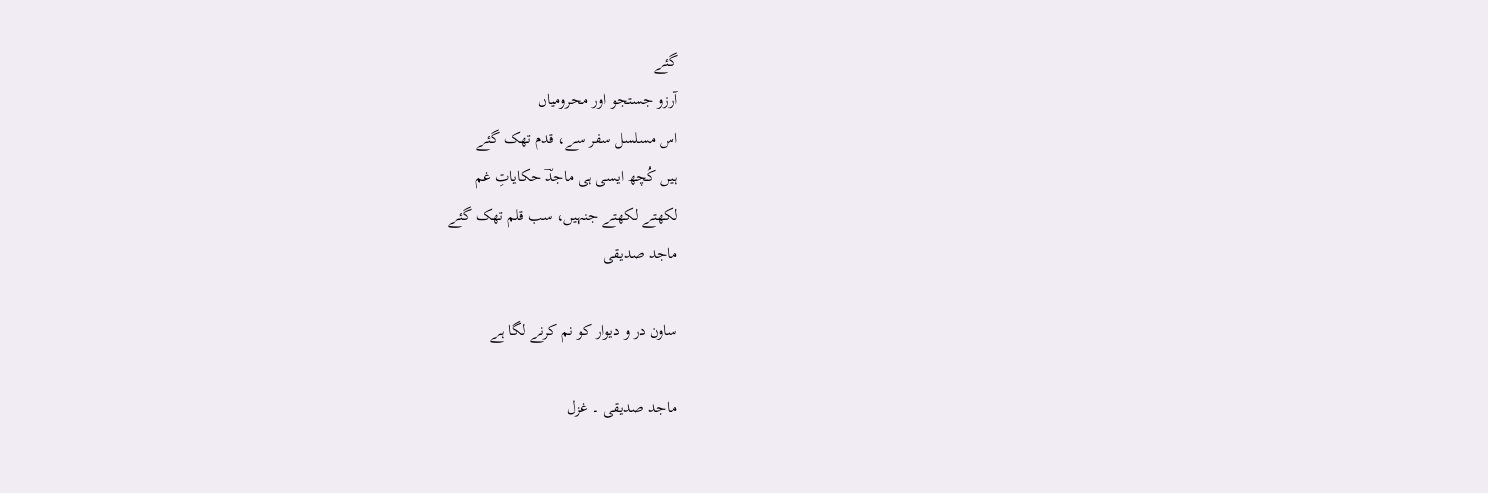گئے
آرزو جستجو اور محرومیاں
اس مسلسل سفر سے، قدم تھک گئے
ہیں کُچھ ایسی ہی ماجدؔ حکایاتِ غم
لکھتے لکھتے جنہیں، سب قلم تھک گئے
ماجد صدیقی

ساون در و دیوار کو نم کرنے لگا ہے

ماجد صدیقی ۔ غزل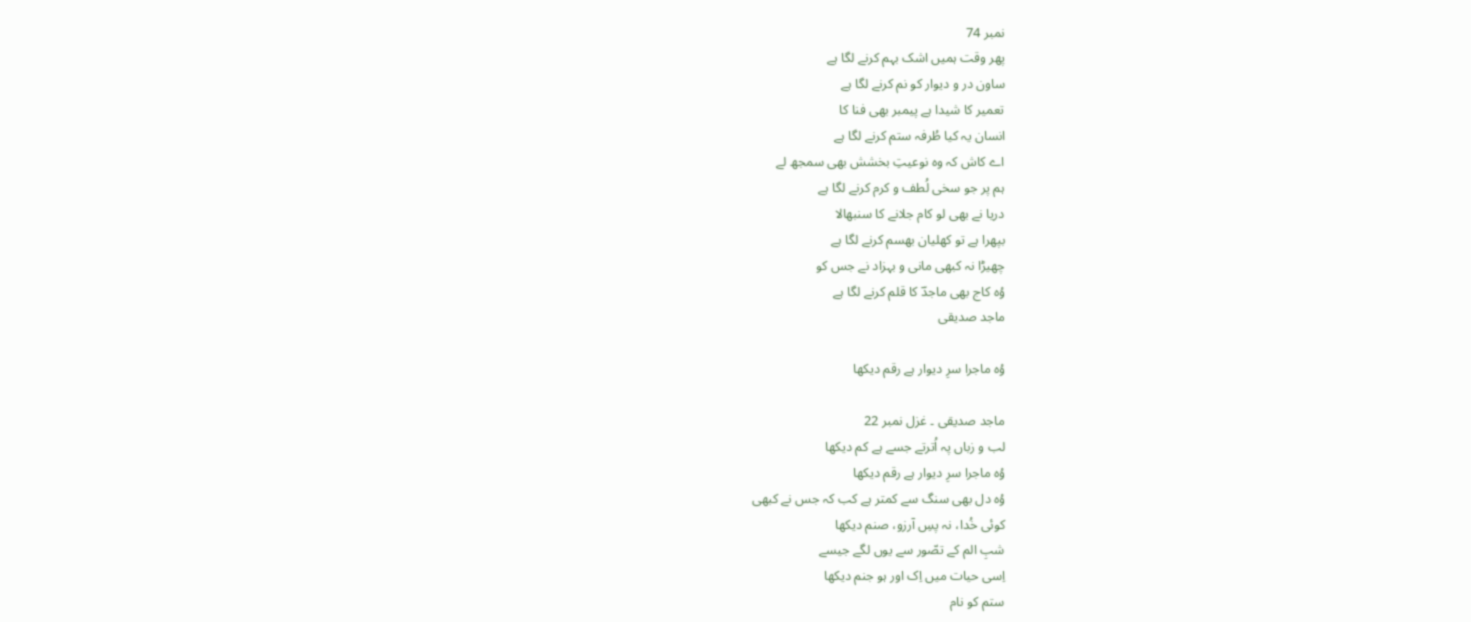نمبر 74
پھر وقت ہمیں اشک بہم کرنے لگا ہے
ساون در و دیوار کو نم کرنے لگا ہے
تعمیر کا شیدا ہے پیمبر بھی فنا کا
انسان یہ کیا طُرفہ ستم کرنے لگا ہے
اے کاش کہ وہ نوعیتِ بخشش بھی سمجھ لے
ہم پر جو سخی لُطف و کرم کرنے لگا ہے
دریا نے بھی لو کام جلانے کا سنبھالا
بپھرا ہے تو کھلیان بھسم کرنے لگا ہے
چھیڑا نہ کبھی مانی و بہزاد نے جس کو
وُہ کاج بھی ماجدؔ کا قلم کرنے لگا ہے
ماجد صدیقی

وُہ ماجرا سرِ دیوار ہے رقم دیکھا

ماجد صدیقی ۔ غزل نمبر 22
لب و زباں پہ اُترتے جسے ہے کم دیکھا
وُہ ماجرا سرِ دیوار ہے رقم دیکھا
وُہ دل بھی سنگ سے کمتر ہے کب کہ جس نے کبھی
کوئی خُدا، نہ پسِ آرزو، صنم دیکھا
شبِ الم کے تصّور سے یوں لگے جیسے
اِسی حیات میں اِک اور ہو جنم دیکھا
ستم کو نام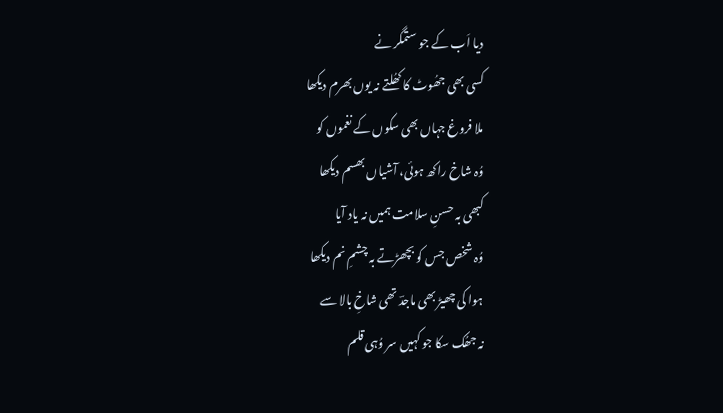دیا اَب کے جو ستمگر نے
کسی بھی جھُوٹ کا کھُلتے نہ یوں بھرم دیکھا
ملا فروغ جہاں بھی سکوں کے نغموں کو
وُہ شاخ راکھ ہوئی، آشیاں بھسم دیکھا
کبھی بہ حسنِ سلامت ہمیں نہ یاد آیا
وُہ شخص جس کو بچھڑتے بہ چشمِ نم دیکھا
ہوا کی چھیڑ بھی ماجدؔ تھی شاخِ بالا سے
نہ جھُک سکا جو کہیں سر وُہی قلم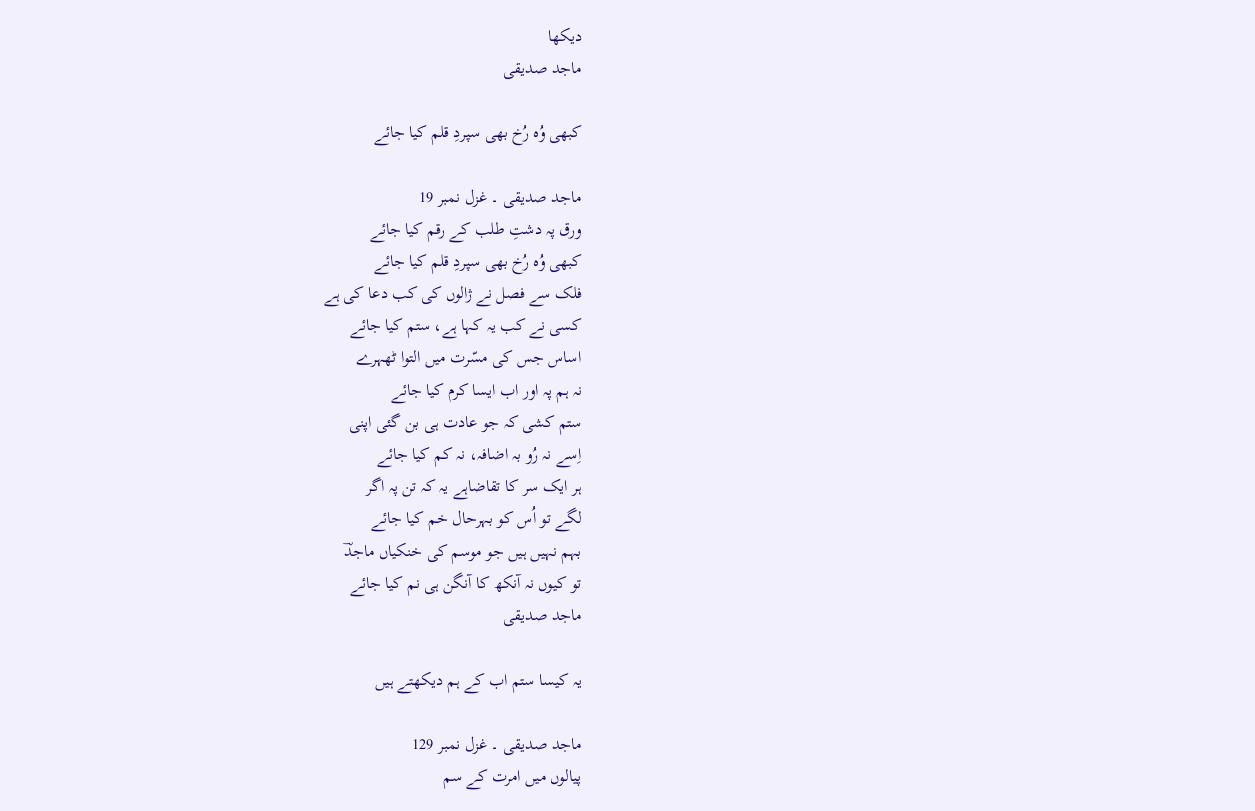دیکھا
ماجد صدیقی

کبھی وُہ رُخ بھی سپردِ قلم کیا جائے

ماجد صدیقی ۔ غزل نمبر 19
ورق پہ دشتِ طلب کے رقم کیا جائے
کبھی وُہ رُخ بھی سپردِ قلم کیا جائے
فلک سے فصل نے ژالوں کی کب دعا کی ہے
کسی نے کب یہ کہا ہے، ستم کیا جائے
اساس جس کی مسّرت میں التوا ٹھہرے
نہ ہم پہ اور اب ایسا کرم کیا جائے
ستم کشی کہ جو عادت ہی بن گئی اپنی
اِسے نہ رُو بہ اضافہ، نہ کم کیا جائے
ہر ایک سر کا تقاضاہے یہ کہ تن پہ اگر
لگے تو اُس کو بہرحال خم کیا جائے
بہم نہیں ہیں جو موسم کی خنکیاں ماجدؔ
تو کیوں نہ آنکھ کا آنگن ہی نم کیا جائے
ماجد صدیقی

یہ کیسا ستم اب کے ہم دیکھتے ہیں

ماجد صدیقی ۔ غزل نمبر 129
پیالوں میں امرت کے سم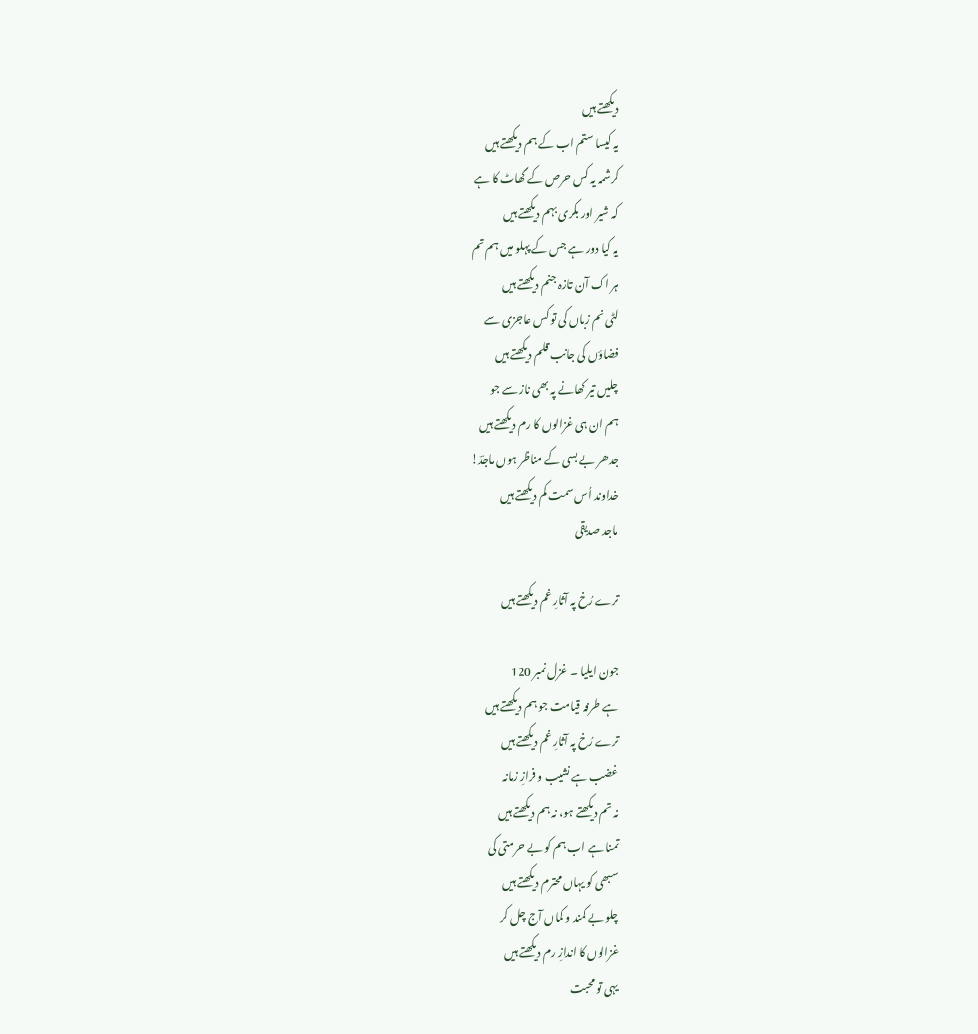دیکھتے ہیں
یہ کیسا ستم اب کے ہم دیکھتے ہیں
کرشمہ یہ کس حرص کے گھاٹ کا ہے
کہ شیر اور بکری بہم دیکھتے ہیں
یہ کیا دور ہے جس کے پہلو میں ہم تم
ہر اک آن تازہ جنم دیکھتے ہیں
لٹی نم زباں کی تو کس عاجزی سے
فضاؤں کی جانب قلم دیکھتے ہیں
چلیں تیر کھانے پہ بھی ناز سے جو
ہم ان ہی غزالوں کا رم دیکھتے ہیں
جدھر بے بسی کے مناظر ہوں ماجدؔ!
خداوند اُس سمت کم دیکھتے ہیں
ماجد صدیقی

ترے رُخ پہ آثارِ غم دیکھتے ہیں

جون ایلیا ۔ غزل نمبر 120
ہے طرفہ قیامت جو ہم دیکھتے ہیں
ترے رُخ پہ آثارِ غم دیکھتے ہیں
غضب ہے نشیب و فرازِ زمانہ
نہ تم دیکھتے ہو، نہ ہم دیکھتے ہیں
تمنا ہے اب ہم کو بے حرمتی کی
سبھی کو یہاں محترم دیکھتے ہیں
چلو بے کمند و کماں آج چل کر
غزالوں کا اندازِ رم دیکھتے ہیں
یہی تو محبت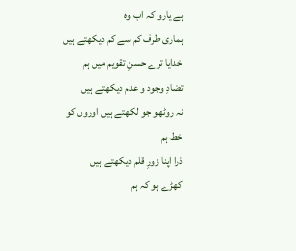ہے یارو کہ اب وہ
ہماری طرف کم سے کم دیکھتے ہیں
خدایا ترے حسنِ تقویم میں ہم
تضادِ وجود و عدم دیکھتے ہیں
نہ روٹھو جو لکھتے ہیں اوروں کو خط ہم
ذرا اپنا زورِ قلم دیکھتے ہیں
کھڑے ہو کہ ہم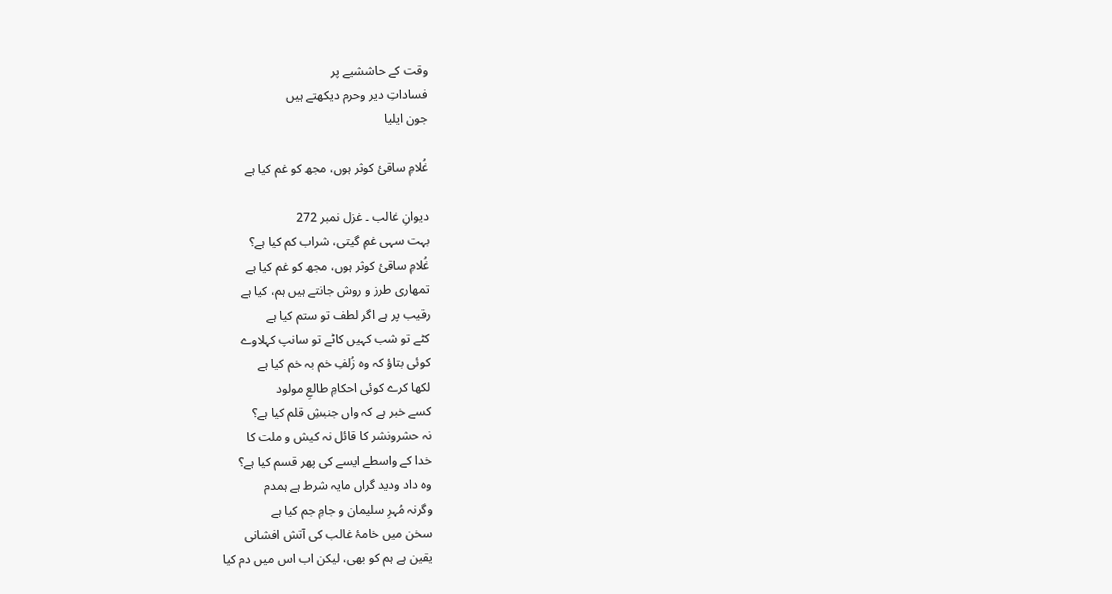وقت کے حاششیے پر
فساداتِ دیر وحرم دیکھتے ہیں
جون ایلیا

غُلامِ ساقئ کوثر ہوں، مجھ کو غم کیا ہے

دیوانِ غالب ۔ غزل نمبر 272
بہت سہی غمِ گیتی، شراب کم کیا ہے؟
غُلامِ ساقئ کوثر ہوں، مجھ کو غم کیا ہے
تمھاری طرز و روش جانتے ہیں ہم، کیا ہے
رقیب پر ہے اگر لطف تو ستم کیا ہے
کٹے تو شب کہیں کاٹے تو سانپ کہلاوے
کوئی بتاؤ کہ وہ زُلفِ خم بہ خم کیا ہے
لکھا کرے کوئی احکامِ طالعِ مولود
کسے خبر ہے کہ واں جنبشِ قلم کیا ہے؟
نہ حشرونشر کا قائل نہ کیش و ملت کا
خدا کے واسطے ایسے کی پھر قسم کیا ہے؟
وہ داد ودید گراں مایہ شرط ہے ہمدم
وگرنہ مُہرِ سلیمان و جامِ جم کیا ہے
سخن میں خامۂ غالب کی آتش افشانی
یقین ہے ہم کو بھی، لیکن اب اس میں دم کیا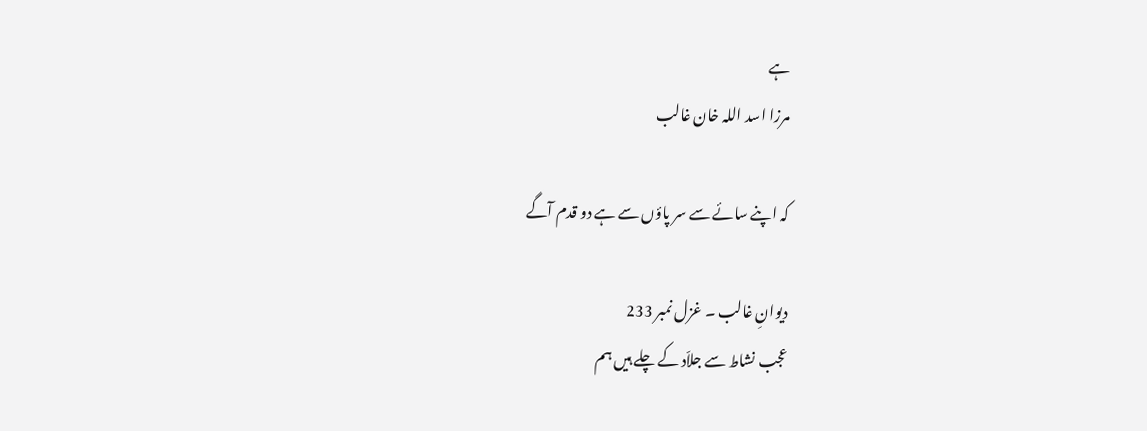ہے
مرزا اسد اللہ خان غالب

کہ اپنے سائے سے سر پاؤں سے ہے دو قدم آگے

دیوانِ غالب ۔ غزل نمبر 233
عجب نشاط سے جلاّد کے چلے ہیں ہم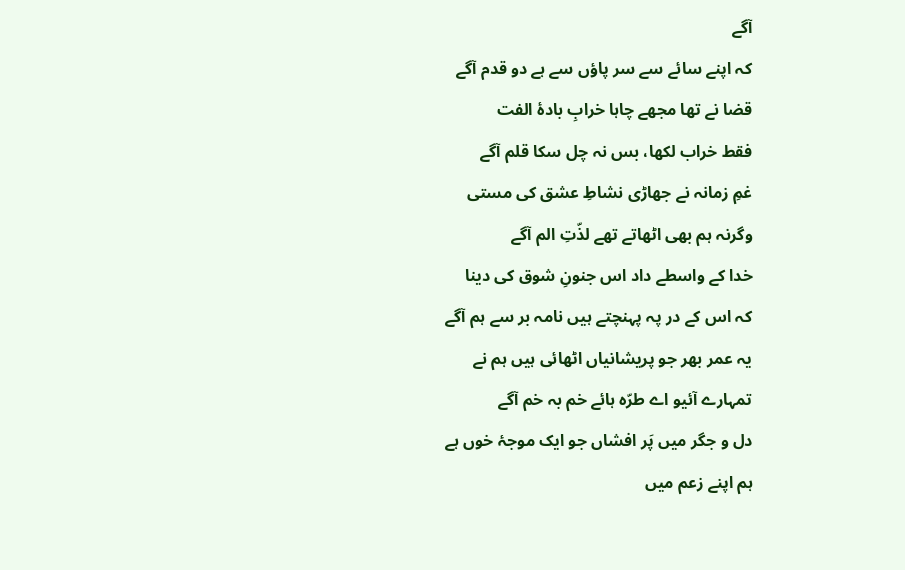آگے
کہ اپنے سائے سے سر پاؤں سے ہے دو قدم آگے
قضا نے تھا مجھے چاہا خرابِ بادۂ الفت
فقط خراب لکھا، بس نہ چل سکا قلم آگے
غمِ زمانہ نے جھاڑی نشاطِ عشق کی مستی
وگرنہ ہم بھی اٹھاتے تھے لذّتِ الم آگے
خدا کے واسطے داد اس جنونِ شوق کی دینا
کہ اس کے در پہ پہنچتے ہیں نامہ بر سے ہم آگے
یہ عمر بھر جو پریشانیاں اٹھائی ہیں ہم نے
تمہارے آئیو اے طرّہ ہائے خم بہ خم آگے
دل و جگر میں پَر افشاں جو ایک موجۂ خوں ہے
ہم اپنے زعم میں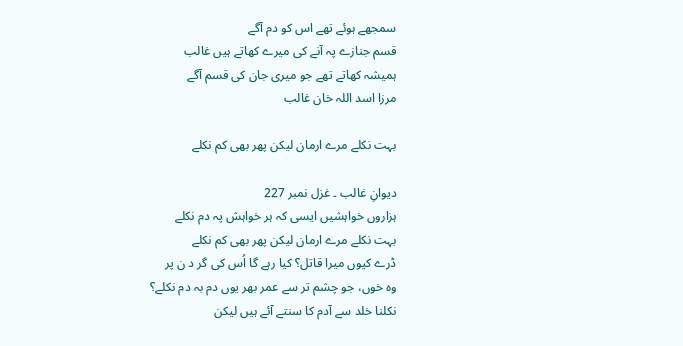سمجھے ہوئے تھے اس کو دم آگے
قسم جنازے پہ آنے کی میرے کھاتے ہیں غالب
ہمیشہ کھاتے تھے جو میری جان کی قسم آگے
مرزا اسد اللہ خان غالب

بہت نکلے مرے ارمان لیکن پھر بھی کم نکلے

دیوانِ غالب ۔ غزل نمبر 227
ہزاروں خواہشیں ایسی کہ ہر خواہش پہ دم نکلے
بہت نکلے مرے ارمان لیکن پھر بھی کم نکلے
ڈرے کیوں میرا قاتل؟ کیا رہے گا اُس کی گر د ن پر
وہ خوں، جو چشم تر سے عمر بھر یوں دم بہ دم نکلے؟
نکلنا خلد سے آدم کا سنتے آئے ہیں لیکن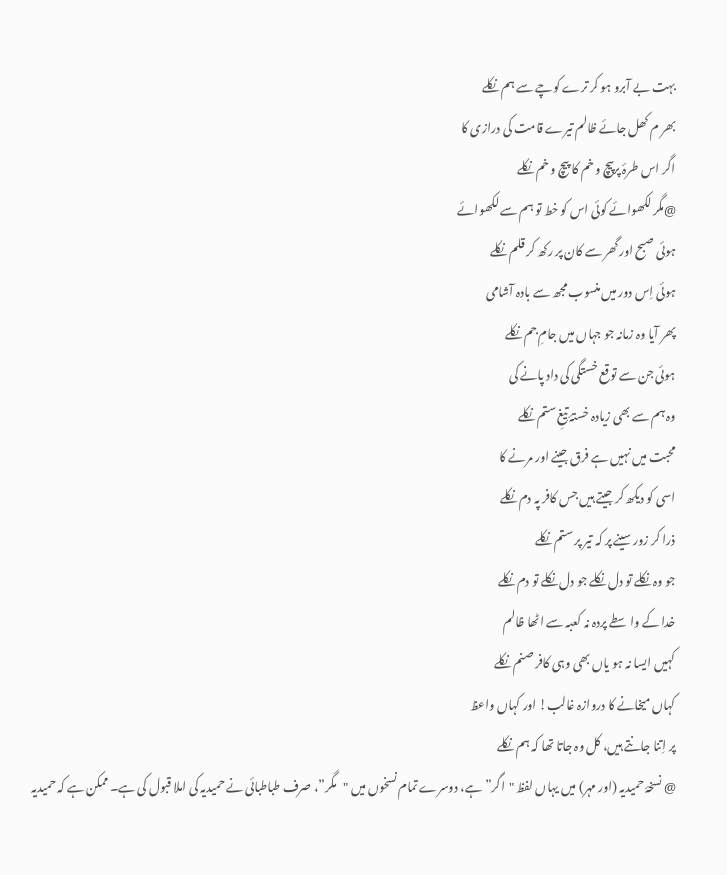بہت بے آبرو ہو کر ترے کوچے سے ہم نکلے
بھر م کھل جائے ظالم تیرے قامت کی درازی کا
اگر اس طرۂ پرپیچ و خم کا پیچ و خم نکلے
@مگر لکھوائے کوئی اس کو خط تو ہم سے لکھوائے
ہوئی صبح اور گھر سے کان پر رکھ کر قلم نکلے
ہوئی اِس دور میں منسوب مجھ سے بادہ آشامی
پھر آیا وہ زمانہ جو جہاں میں جامِ جم نکلے
ہوئی جن سے توقع خستگی کی داد پانے کی
وہ ہم سے بھی زیادہ خستۂ تیغِ ستم نکلے
محبت میں نہیں ہے فرق جینے اور مرنے کا
اسی کو دیکھ کر جیتے ہیں جس کافر پہ دم نکلے
ذرا کر زور سینے پر کہ تیر پر ستم نکلے
جو وہ نکلے تو دل نکلے جو دل نکلے تو دم نکلے
خدا کے واسطے پردہ نہ کعبہ سے اٹھا ظالم
کہیں ایسا نہ ہو یاں بھی وہی کافر صنم نکلے
کہاں میخانے کا دروازہ غالب! اور کہاں واعظ
پر اِتنا جانتے ہیں، کل وہ جاتا تھا کہ ہم نکلے
@ نسخۂ حمیدیہ (اور مہر) میں یہاں لفظ "اگر” ہے، دوسرے تمام نسخوں میں "مگر”، صرف طباطبائی نے حمیدیہ کی املا قبول کی ہے۔ ممکن ہے کہ حمیدیہ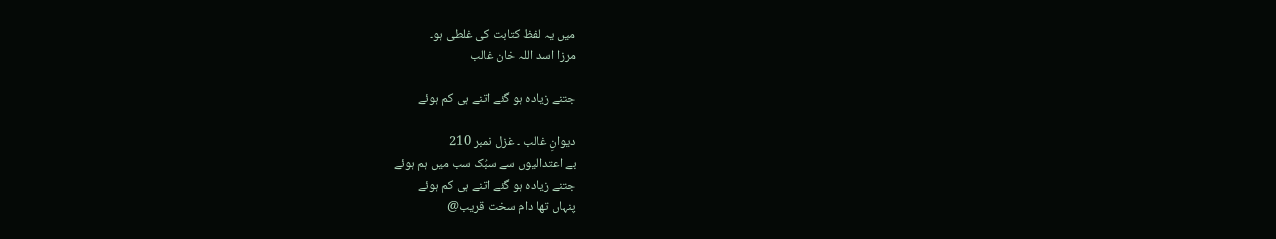میں یہ لفظ کتابت کی غلطی ہو۔
مرزا اسد اللہ خان غالب

جتنے زیادہ ہو گئے اتنے ہی کم ہوئے

دیوانِ غالب ۔ غزل نمبر 210
بے اعتدالیوں سے سبُک سب میں ہم ہوئے
جتنے زیادہ ہو گئے اتنے ہی کم ہوئے
پنہاں تھا دام سخت قریب@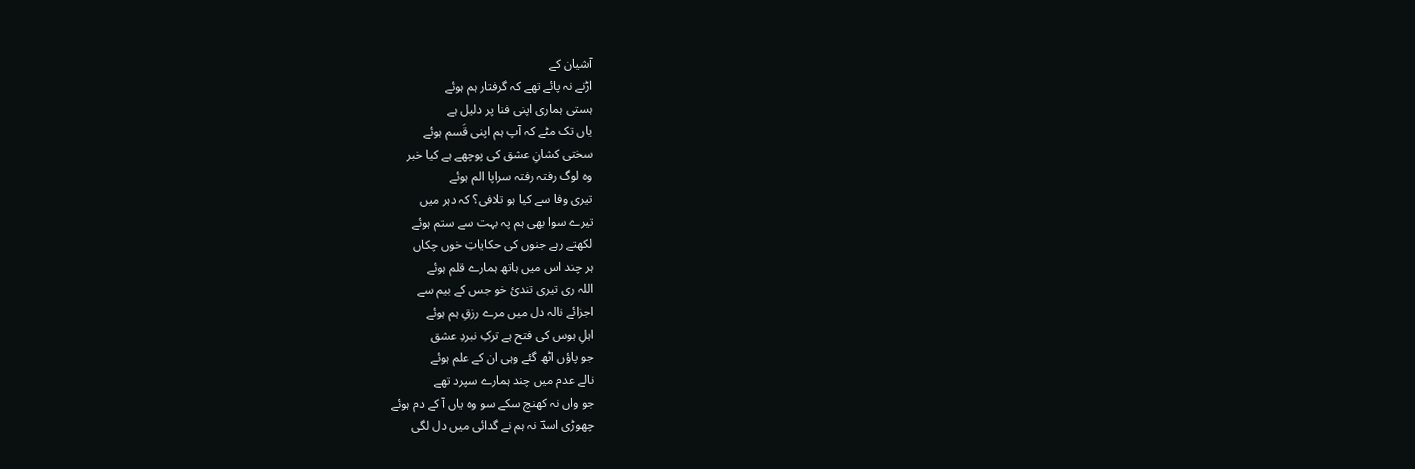آشیان کے
اڑنے نہ پائے تھے کہ گرفتار ہم ہوئے
ہستی ہماری اپنی فنا پر دلیل ہے
یاں تک مٹے کہ آپ ہم اپنی قَسم ہوئے
سختی کشانِ عشق کی پوچھے ہے کیا خبر
وہ لوگ رفتہ رفتہ سراپا الم ہوئے
تیری وفا سے کیا ہو تلافی؟ کہ دہر میں
تیرے سوا بھی ہم پہ بہت سے ستم ہوئے
لکھتے رہے جنوں کی حکایاتِ خوں چکاں
ہر چند اس میں ہاتھ ہمارے قلم ہوئے
اللہ ری تیری تندئ خو جس کے بیم سے
اجزائے نالہ دل میں مرے رزقِ ہم ہوئے
اہلِ ہوس کی فتح ہے ترکِ نبردِ عشق
جو پاؤں اٹھ گئے وہی ان کے علم ہوئے
نالے عدم میں چند ہمارے سپرد تھے
جو واں نہ کھنچ سکے سو وہ یاں آ کے دم ہوئے
چھوڑی اسدؔ نہ ہم نے گدائی میں دل لگی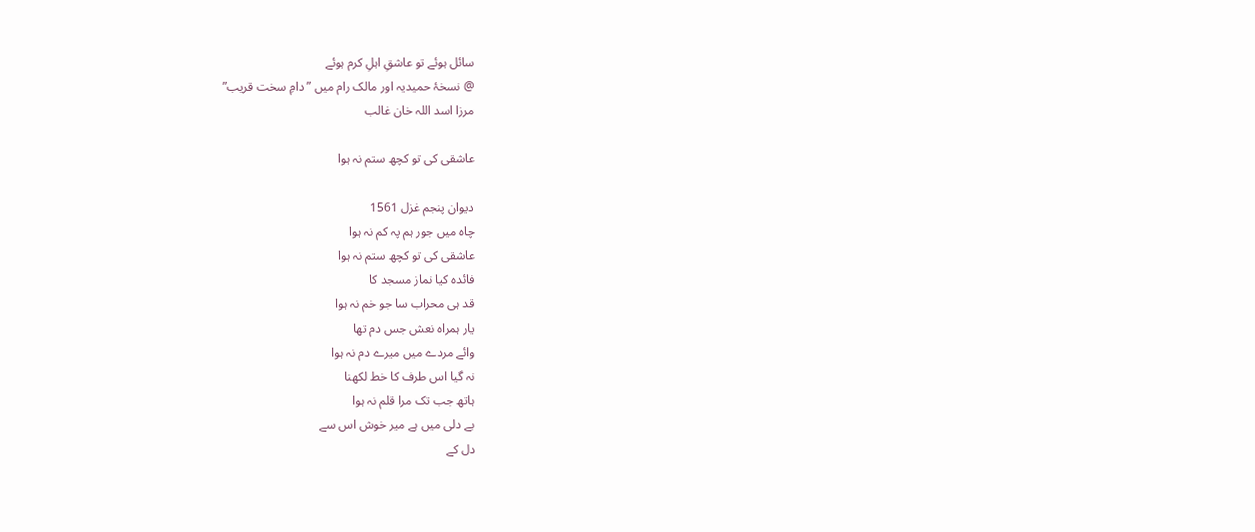سائل ہوئے تو عاشقِ اہلِ کرم ہوئے
@ نسخۂ حمیدیہ اور مالک رام میں ” دامِ سخت قریب”
مرزا اسد اللہ خان غالب

عاشقی کی تو کچھ ستم نہ ہوا

دیوان پنجم غزل 1561
چاہ میں جور ہم پہ کم نہ ہوا
عاشقی کی تو کچھ ستم نہ ہوا
فائدہ کیا نماز مسجد کا
قد ہی محراب سا جو خم نہ ہوا
یار ہمراہ نعش جس دم تھا
وائے مردے میں میرے دم نہ ہوا
نہ گیا اس طرف کا خط لکھنا
ہاتھ جب تک مرا قلم نہ ہوا
بے دلی میں ہے میر خوش اس سے
دل کے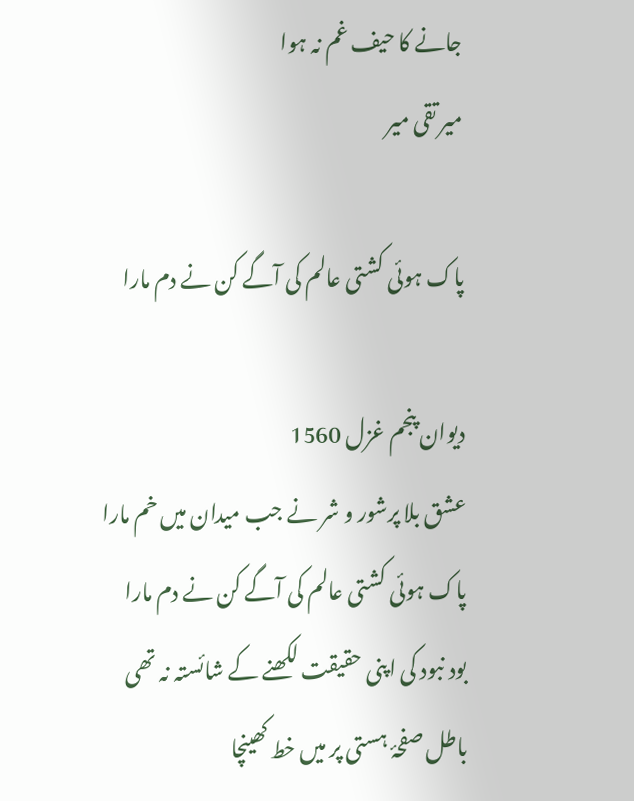جانے کا حیف غم نہ ہوا
میر تقی میر

پاک ہوئی کشتی عالم کی آگے کن نے دم مارا

دیوان پنجم غزل 1560
عشق بلا پرشور و شر نے جب میدان میں خم مارا
پاک ہوئی کشتی عالم کی آگے کن نے دم مارا
بود نبود کی اپنی حقیقت لکھنے کے شائستہ نہ تھی
باطل صفحۂ ہستی پر میں خط کھینچا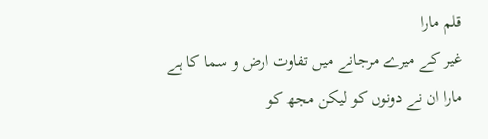قلم مارا
غیر کے میرے مرجانے میں تفاوت ارض و سما کا ہے
مارا ان نے دونوں کو لیکن مجھ کو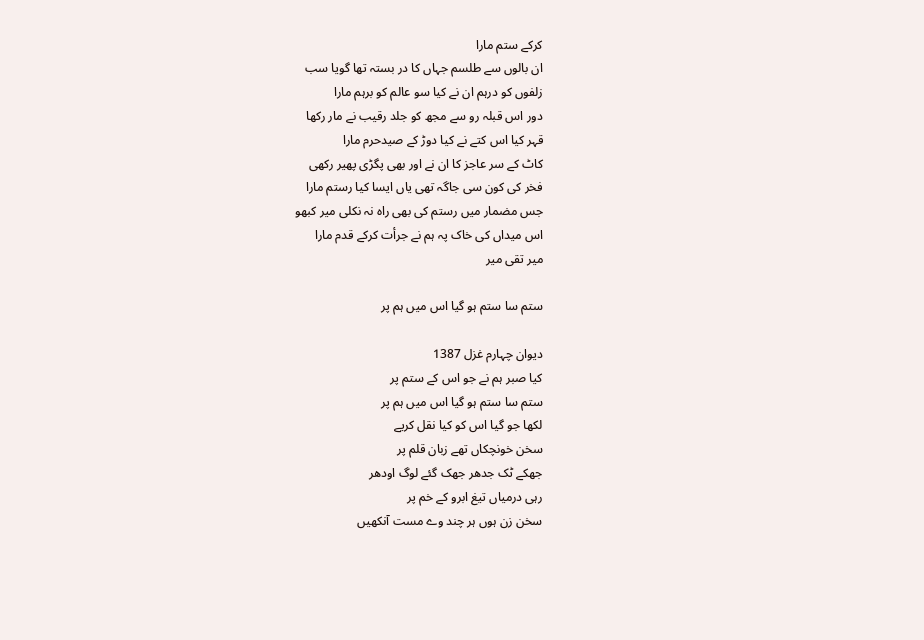کرکے ستم مارا
ان بالوں سے طلسم جہاں کا در بستہ تھا گویا سب
زلفوں کو درہم ان نے کیا سو عالم کو برہم مارا
دور اس قبلہ رو سے مجھ کو جلد رقیب نے مار رکھا
قہر کیا اس کتے نے کیا دوڑ کے صیدحرم مارا
کاٹ کے سر عاجز کا ان نے اور بھی پگڑی پھیر رکھی
فخر کی کون سی جاگہ تھی یاں ایسا کیا رستم مارا
جس مضمار میں رستم کی بھی راہ نہ نکلی میر کبھو
اس میداں کی خاک پہ ہم نے جرأت کرکے قدم مارا
میر تقی میر

ستم سا ستم ہو گیا اس میں ہم پر

دیوان چہارم غزل 1387
کیا صبر ہم نے جو اس کے ستم پر
ستم سا ستم ہو گیا اس میں ہم پر
لکھا جو گیا اس کو کیا نقل کریے
سخن خونچکاں تھے زبان قلم پر
جھکے ٹک جدھر جھک گئے لوگ اودھر
رہی درمیاں تیغ ابرو کے خم پر
سخن زن ہوں ہر چند وے مست آنکھیں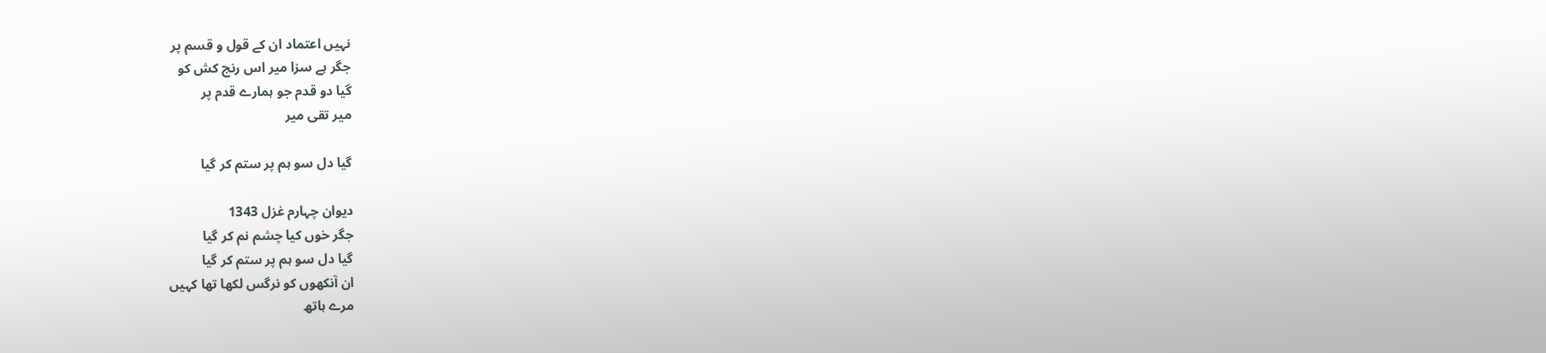نہیں اعتماد ان کے قول و قسم پر
جگر ہے سزا میر اس رنج کش کو
گیا دو قدم جو ہمارے قدم پر
میر تقی میر

گیا دل سو ہم پر ستم کر گیا

دیوان چہارم غزل 1343
جگر خوں کیا چشم نم کر گیا
گیا دل سو ہم پر ستم کر گیا
ان آنکھوں کو نرگس لکھا تھا کہیں
مرے ہاتھ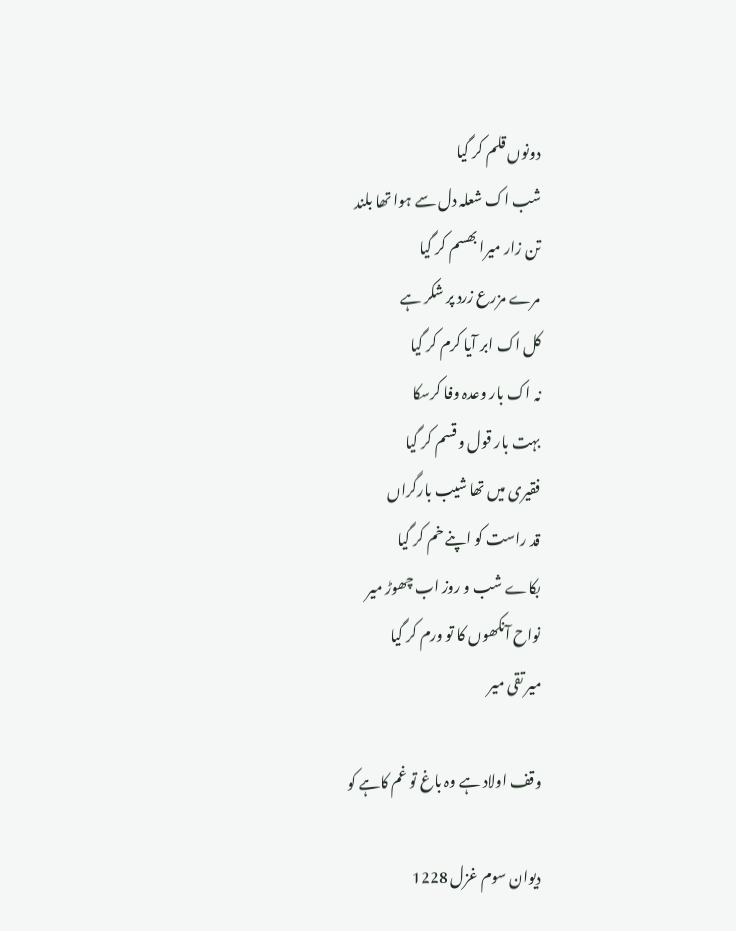دونوں قلم کر گیا
شب اک شعلہ دل سے ہوا تھا بلند
تن زار میرا بھسم کر گیا
مرے مزرع زرد پر شکر ہے
کل اک ابر آیا کرم کر گیا
نہ اک بار وعدہ وفا کرسکا
بہت بار قول و قسم کر گیا
فقیری میں تھا شیب بارگراں
قد راست کو اپنے خم کر گیا
بکاے شب و روز اب چھوڑ میر
نواح آنکھوں کا تو ورم کر گیا
میر تقی میر

وقف اولاد ہے وہ باغ تو غم کاہے کو

دیوان سوم غزل 1228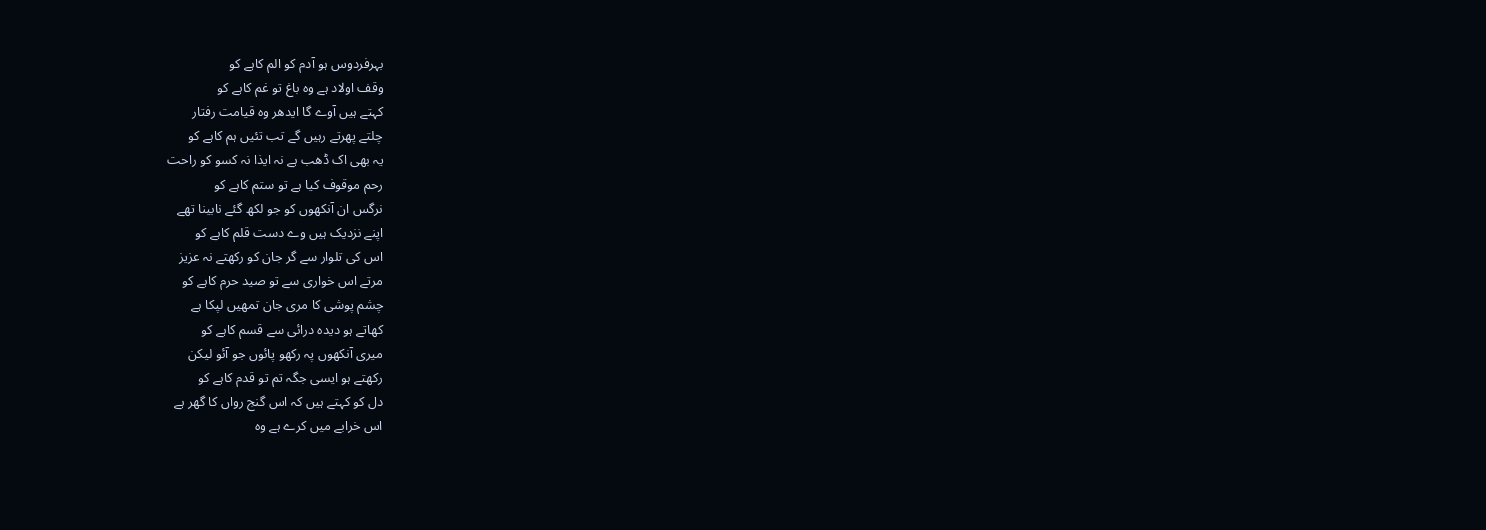بہرفردوس ہو آدم کو الم کاہے کو
وقف اولاد ہے وہ باغ تو غم کاہے کو
کہتے ہیں آوے گا ایدھر وہ قیامت رفتار
چلتے پھرتے رہیں گے تب تئیں ہم کاہے کو
یہ بھی اک ڈھب ہے نہ ایذا نہ کسو کو راحت
رحم موقوف کیا ہے تو ستم کاہے کو
نرگس ان آنکھوں کو جو لکھ گئے نابینا تھے
اپنے نزدیک ہیں وے دست قلم کاہے کو
اس کی تلوار سے گر جان کو رکھتے نہ عزیز
مرتے اس خواری سے تو صید حرم کاہے کو
چشم پوشی کا مری جان تمھیں لپکا ہے
کھاتے ہو دیدہ درائی سے قسم کاہے کو
میری آنکھوں پہ رکھو پائوں جو آئو لیکن
رکھتے ہو ایسی جگہ تم تو قدم کاہے کو
دل کو کہتے ہیں کہ اس گنج رواں کا گھر ہے
اس خرابے میں کرے ہے وہ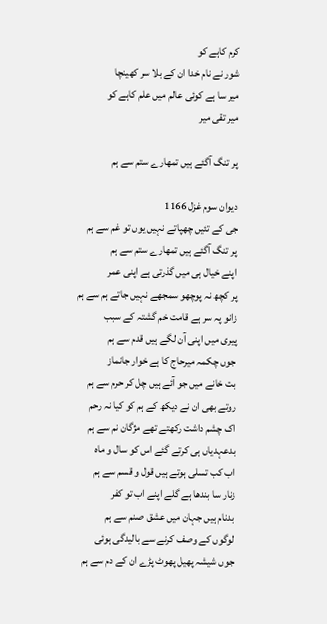کرم کاہے کو
شور نے نام خدا ان کے بلا سر کھینچا
میر سا ہے کوئی عالم میں علم کاہے کو
میر تقی میر

پر تنگ آگئے ہیں تمھارے ستم سے ہم

دیوان سوم غزل 1166
جی کے تئیں چھپاتے نہیں یوں تو غم سے ہم
پر تنگ آگئے ہیں تمھارے ستم سے ہم
اپنے خیال ہی میں گذرتی ہے اپنی عمر
پر کچھ نہ پوچھو سمجھے نہیں جاتے ہم سے ہم
زانو پہ سر ہے قامت خم گشتہ کے سبب
پیری میں اپنی آن لگے ہیں قدم سے ہم
جوں چکمہ میرحاج کا ہے خوار جانماز
بت خانے میں جو آئے ہیں چل کر حرم سے ہم
روتے بھی ان نے دیکھ کے ہم کو کیا نہ رحم
اک چشم داشت رکھتے تھے مژگان نم سے ہم
بدعہدیاں ہی کرتے گئے اس کو سال و ماہ
اب کب تسلی ہوتے ہیں قول و قسم سے ہم
زنار سا بندھا ہے گلے اپنے اب تو کفر
بدنام ہیں جہان میں عشق صنم سے ہم
لوگوں کے وصف کرنے سے بالیدگی ہوئی
جوں شیشہ پھیل پھوٹ پڑے ان کے دم سے ہم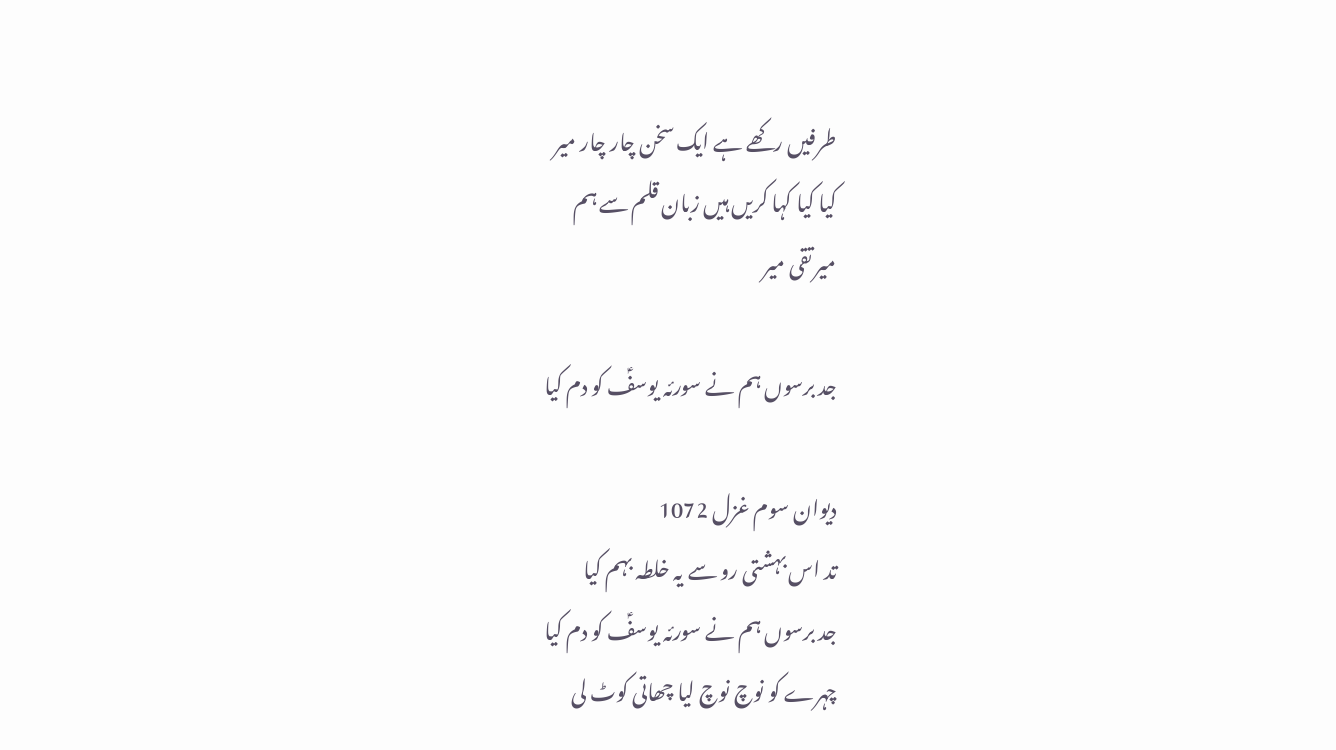طرفیں رکھے ہے ایک سخن چار چار میر
کیا کیا کہا کریں ہیں زبان قلم سے ہم
میر تقی میر

جد برسوں ہم نے سورئہ یوسفؑ کو دم کیا

دیوان سوم غزل 1072
تد اس بہشتی رو سے یہ خلطہ بہم کیا
جد برسوں ہم نے سورئہ یوسفؑ کو دم کیا
چہرے کو نوچ نوچ لیا چھاتی کوٹ لی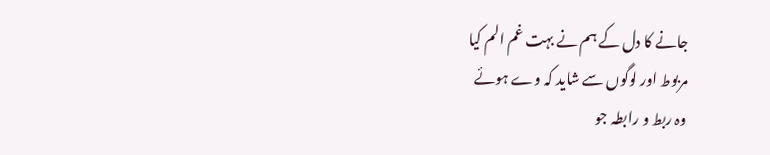جانے کا دل کے ہم نے بہت غم الم کیا
مربوط اور لوگوں سے شاید کہ وے ہوئے
وہ ربط و رابطہ جو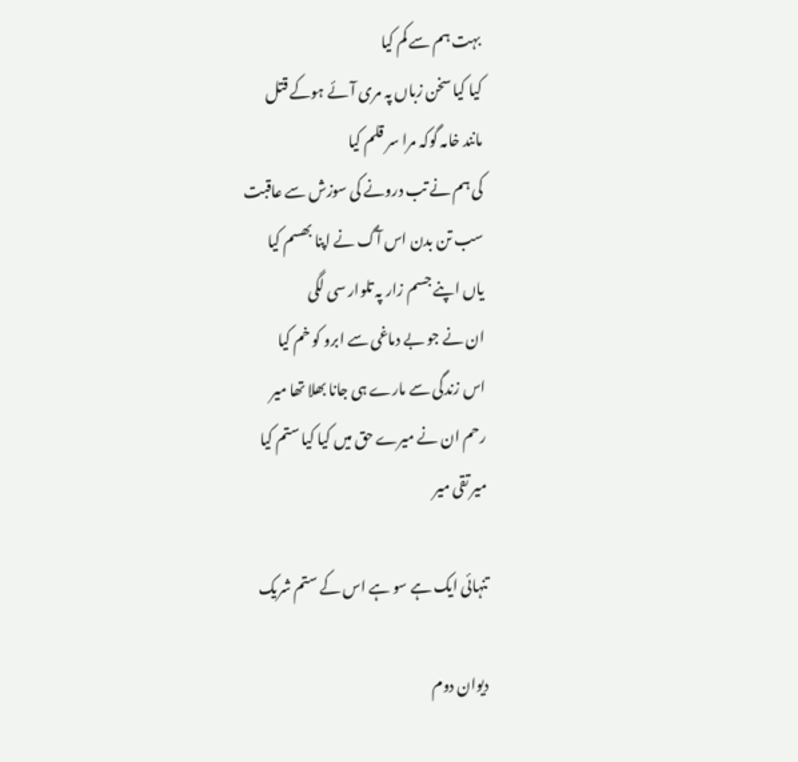بہت ہم سے کم کیا
کیا کیا سخن زباں پہ مری آئے ہوکے قتل
مانند خامہ گوکہ مرا سر قلم کیا
کی ہم نے تب درونے کی سوزش سے عاقبت
سب تن بدن اس آگ نے اپنا بھسم کیا
یاں اپنے جسم زار پہ تلوار سی لگی
ان نے جو بے دماغی سے ابرو کو خم کیا
اس زندگی سے مارے ہی جانا بھلا تھا میر
رحم ان نے میرے حق میں کیا کیا ستم کیا
میر تقی میر

تنہائی ایک ہے سو ہے اس کے ستم شریک

دیوان دوم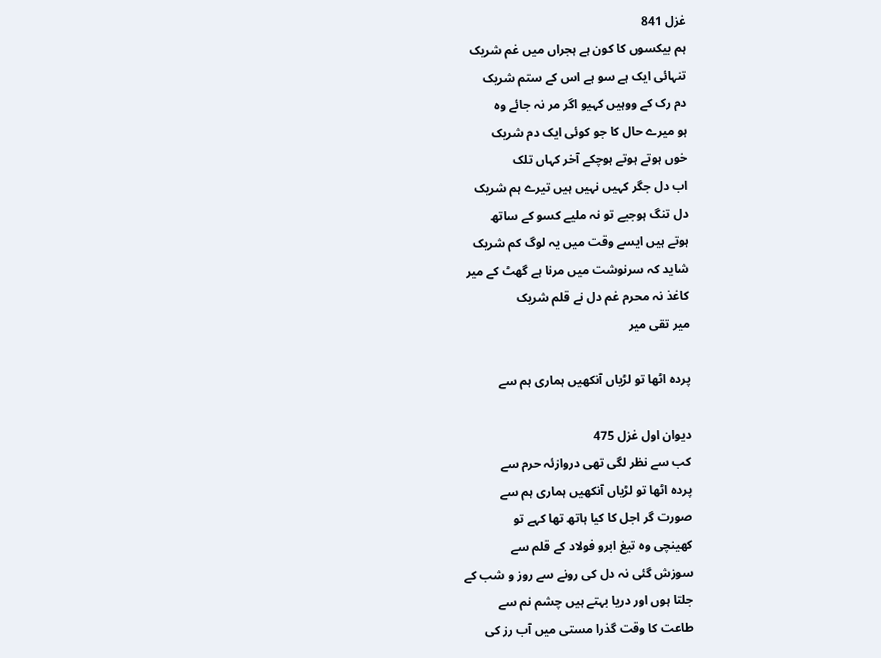غزل 841
ہم بیکسوں کا کون ہے ہجراں میں غم شریک
تنہائی ایک ہے سو ہے اس کے ستم شریک
دم رک کے ووہیں کہیو اگر مر نہ جائے وہ
ہو میرے حال کا جو کوئی ایک دم شریک
خوں ہوتے ہوتے ہوچکے آخر کہاں تلک
اب دل جگر کہیں نہیں ہیں تیرے ہم شریک
دل تنگ ہوجیے تو نہ ملیے کسو کے ساتھ
ہوتے ہیں ایسے وقت میں یہ لوگ کم شریک
شاید کہ سرنوشت میں مرنا ہے گھٹ کے میر
کاغذ نہ محرم غم دل نے قلم شریک
میر تقی میر

پردہ اٹھا تو لڑیاں آنکھیں ہماری ہم سے

دیوان اول غزل 475
کب سے نظر لگی تھی دروازئہ حرم سے
پردہ اٹھا تو لڑیاں آنکھیں ہماری ہم سے
صورت گر اجل کا کیا ہاتھ تھا کہے تو
کھینچی وہ تیغ ابرو فولاد کے قلم سے
سوزش گئی نہ دل کی رونے سے روز و شب کے
جلتا ہوں اور دریا بہتے ہیں چشم نم سے
طاعت کا وقت گذرا مستی میں آب رز کی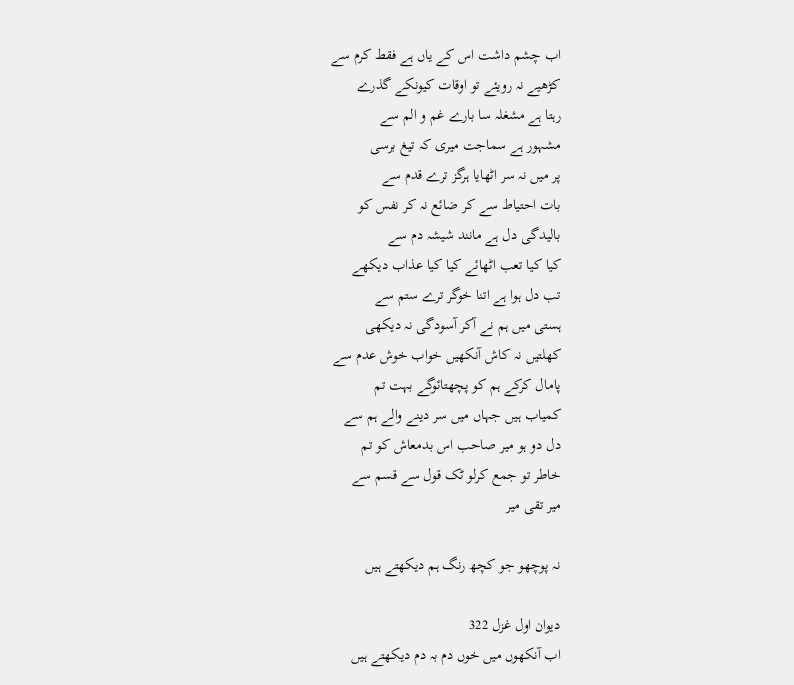اب چشم داشت اس کے یاں ہے فقط کرم سے
کڑھیے نہ رویئے تو اوقات کیونکے گذرے
رہتا ہے مشغلہ سا بارے غم و الم سے
مشہور ہے سماجت میری کہ تیغ برسی
پر میں نہ سر اٹھایا ہرگز ترے قدم سے
بات احتیاط سے کر ضائع نہ کر نفس کو
بالیدگی دل ہے مانند شیشہ دم سے
کیا کیا تعب اٹھائے کیا کیا عذاب دیکھے
تب دل ہوا ہے اتنا خوگر ترے ستم سے
ہستی میں ہم نے آکر آسودگی نہ دیکھی
کھلتیں نہ کاش آنکھیں خواب خوش عدم سے
پامال کرکے ہم کو پچھتائوگے بہت تم
کمیاب ہیں جہاں میں سر دینے والے ہم سے
دل دو ہو میر صاحب اس بدمعاش کو تم
خاطر تو جمع کرلو ٹک قول سے قسم سے
میر تقی میر

نہ پوچھو جو کچھ رنگ ہم دیکھتے ہیں

دیوان اول غزل 322
اب آنکھوں میں خوں دم بہ دم دیکھتے ہیں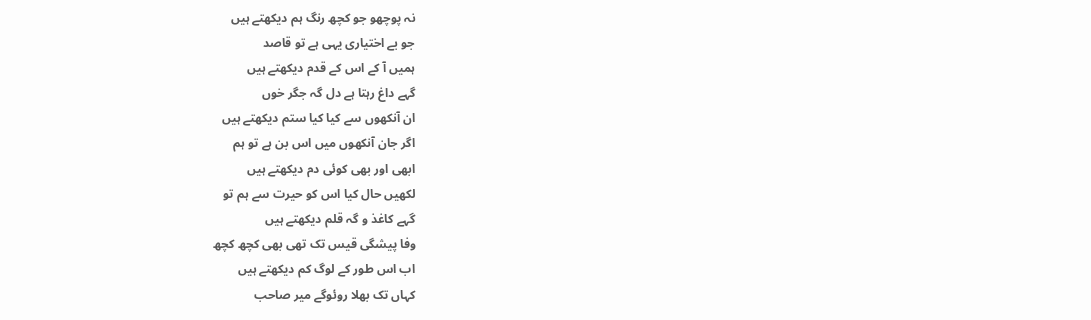نہ پوچھو جو کچھ رنگ ہم دیکھتے ہیں
جو بے اختیاری یہی ہے تو قاصد
ہمیں آ کے اس کے قدم دیکھتے ہیں
گہے داغ رہتا ہے دل گہ جگر خوں
ان آنکھوں سے کیا کیا ستم دیکھتے ہیں
اگر جان آنکھوں میں اس بن ہے تو ہم
ابھی اور بھی کوئی دم دیکھتے ہیں
لکھیں حال کیا اس کو حیرت سے ہم تو
گہے کاغذ و گہ قلم دیکھتے ہیں
وفا پیشگی قیس تک تھی بھی کچھ کچھ
اب اس طور کے لوگ کم دیکھتے ہیں
کہاں تک بھلا روئوگے میر صاحب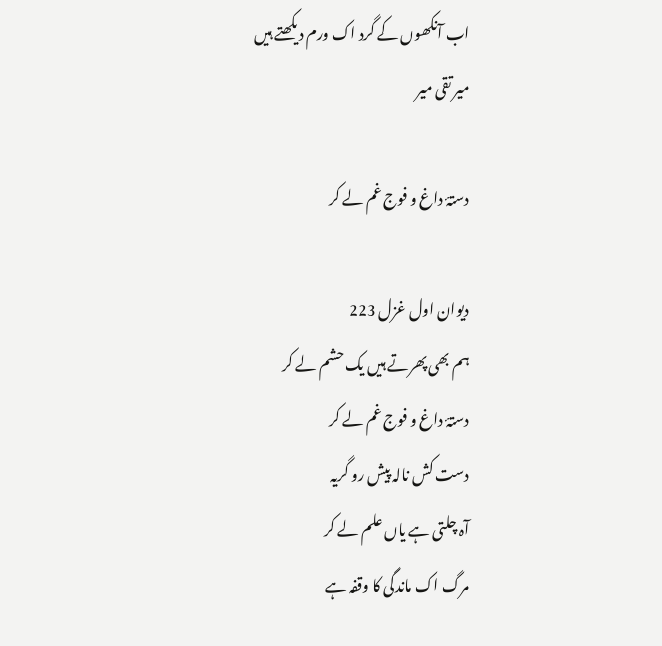اب آنکھوں کے گرد اک ورم دیکھتے ہیں
میر تقی میر

دستۂ داغ و فوج غم لے کر

دیوان اول غزل 223
ہم بھی پھرتے ہیں یک حشم لے کر
دستۂ داغ و فوج غم لے کر
دست کش نالہ پیش رو گریہ
آہ چلتی ہے یاں علم لے کر
مرگ اک ماندگی کا وقفہ ہے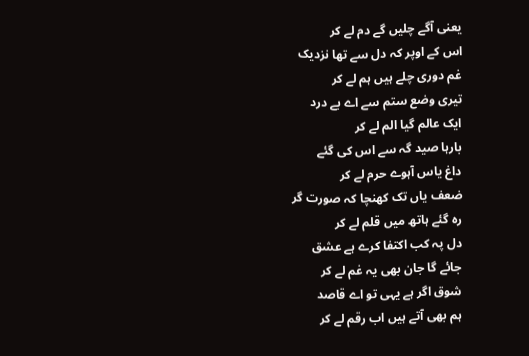یعنی آگے چلیں گے دم لے کر
اس کے اوپر کہ دل سے تھا نزدیک
غم دوری چلے ہیں ہم لے کر
تیری وضع ستم سے اے بے درد
ایک عالم گیا الم لے کر
بارہا صید گہ سے اس کی گئے
داغ یاس آہوے حرم لے کر
ضعف یاں تک کھنچا کہ صورت گر
رہ گئے ہاتھ میں قلم لے کر
دل پہ کب اکتفا کرے ہے عشق
جائے گا جان بھی یہ غم لے کر
شوق اگر ہے یہی تو اے قاصد
ہم بھی آتے ہیں اب رقم لے کر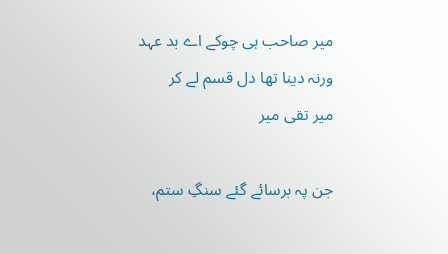میر صاحب ہی چوکے اے بد عہد
ورنہ دینا تھا دل قسم لے کر
میر تقی میر

جن پہ برسائے گئے سنگِ ستم،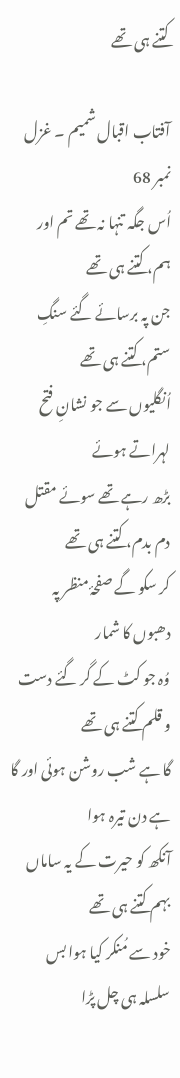کتنے ہی تھے

آفتاب اقبال شمیم ۔ غزل نمبر 68
اُس جگہ تنہا نہ تھے تم اور ہم، کتنے ہی تھے
جن پہ برسائے گئے سنگِ ستم، کتنے ہی تھے
اُنگلیوں سے جو نشانِ فتح لہراتے ہوئے
بڑھ رہے تھے سوئے مقتل دم بدم، کتنے ہی تھے
کر سکو گے صفحۂ منظر پہ دھبوں کا شمار
وُہ جو کٹ کے گر گئے دست و قلم کتنے ہی تھے
گا ہے شب روشن ہوئی اور گا ہے دن تیرہ ہوا
آنکھ کو حیرت کے یہ ساماں بہم کتنے ہی تھے
خود سے مُنکر کیا ہوا بس سلسلہ ہی چل پڑا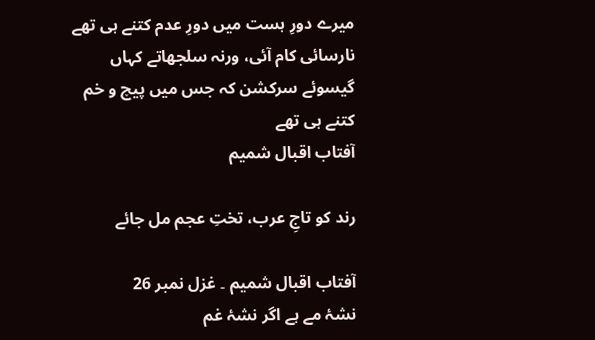میرے دورِ ہست میں دورِ عدم کتنے ہی تھے
نارسائی کام آئی، ورنہ سلجھاتے کہاں
گیسوئے سرکشن کہ جس میں پیچ و خم کتنے ہی تھے
آفتاب اقبال شمیم

رند کو تاجِ عرب، تختِ عجم مل جائے

آفتاب اقبال شمیم ۔ غزل نمبر 26
نشۂ مے ہے اگر نشۂ غم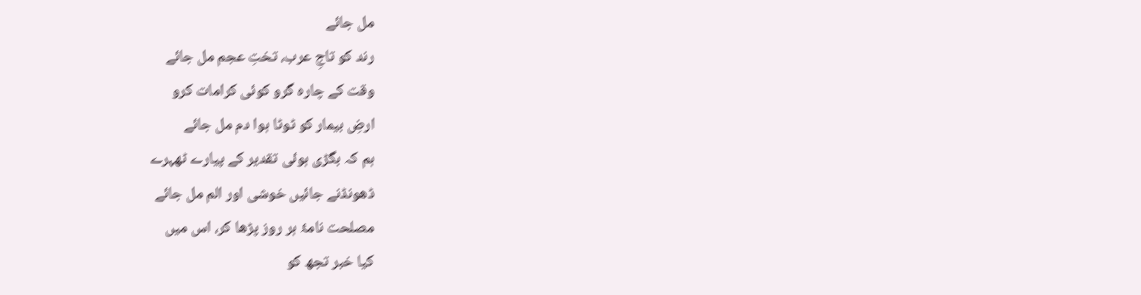مل جائے
رند کو تاجِ عرب، تختِ عجم مل جائے
وقت کے چارہ گرو کوئی کرامات کرو
ارضِ بیمار کو ٹوٹا ہوا دم مل جائے
ہم کہ بگڑی ہوئی تقدیر کے پیارے ٹھہرے
ڈھونڈنے جائیں خوشی اور الم مل جائے
مصلحت نامۂ ہر روز پڑھا کر، اس میں
کیا خبر تجھ کو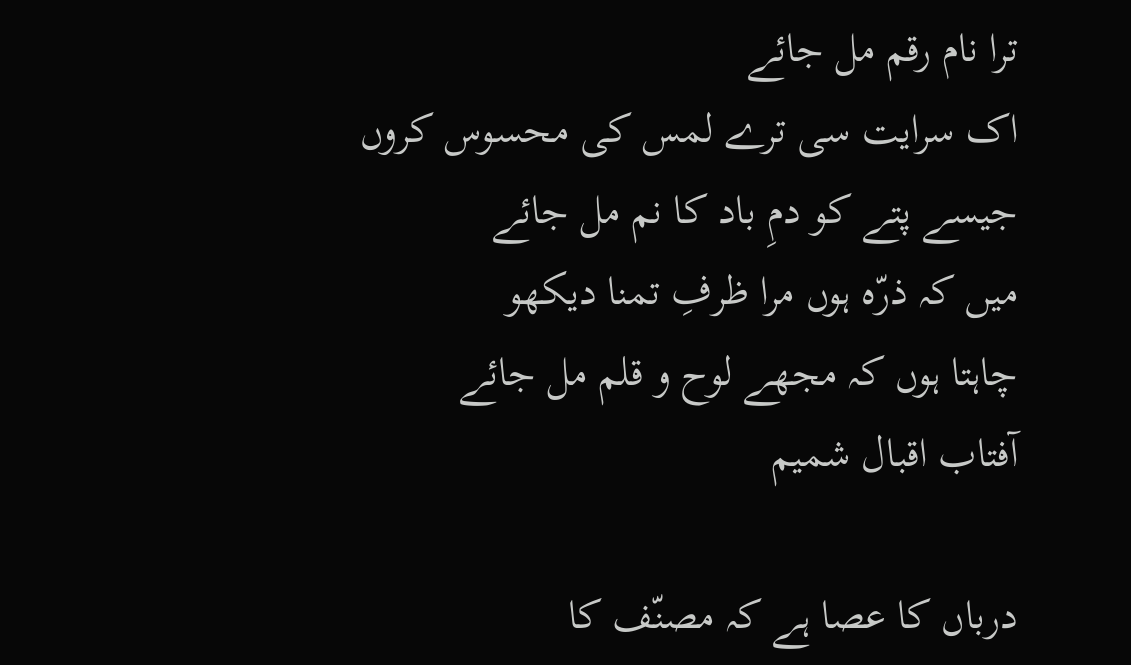ترا نام رقم مل جائے
اک سرایت سی ترے لمس کی محسوس کروں
جیسے پتے کو دمِ باد کا نم مل جائے
میں کہ ذرّہ ہوں مرا ظرفِ تمنا دیکھو
چاہتا ہوں کہ مجھے لوح و قلم مل جائے
آفتاب اقبال شمیم

درباں کا عصا ہے کہ مصنّف کا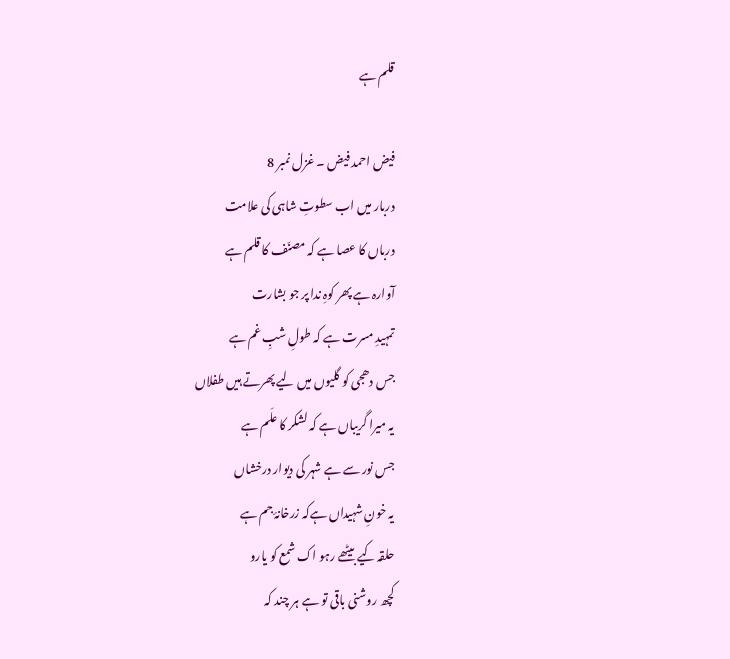قلم ہے

فیض احمد فیض ۔ غزل نمبر 8
دربار میں اب سطوتِ شاہی کی علامت
درباں کا عصا ہے کہ مصنّف کا قلم ہے
آوارہ ہے پھر کوہِ ندا پر جو بشارت
تمہیدِ مسرت ہے کہ طولِ شبِ غم ہے
جس دھجی کو گلیوں میں لیے پھرتے ہیں طفلاں
یہ میرا گریباں ہے کہ لشکر کا علَم ہے
جس نور سے ہے شہر کی دیوار درخشاں
یہ خونِ شہیداں ہےکہ زرخانۂ جم ہے
حلقہ کیے بیٹھے رہو اک شمع کو یارو
کچھ روشنی باقی تو ہے ہر چند کہ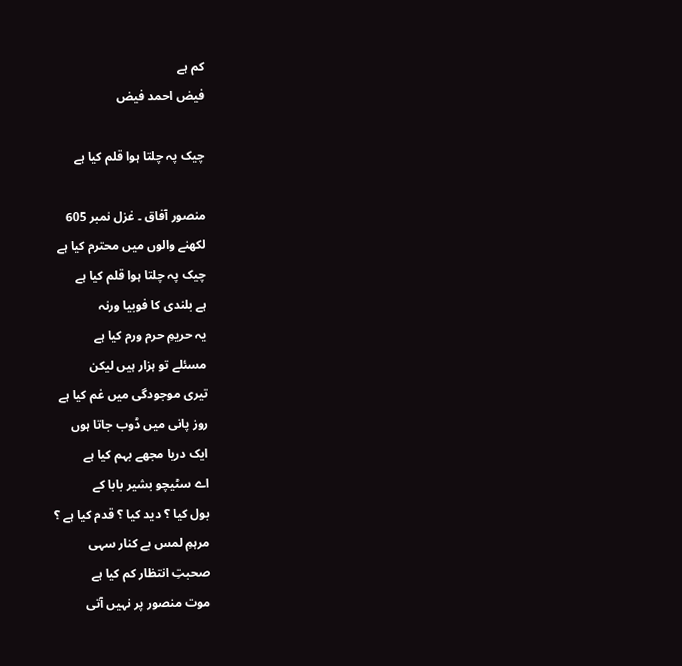کم ہے
فیض احمد فیض

چیک پہ چلتا ہوا قلم کیا ہے

منصور آفاق ۔ غزل نمبر 605
لکھنے والوں میں محترم کیا ہے
چیک پہ چلتا ہوا قلم کیا ہے
ہے بلندی کا فوبیا ورنہ
یہ حریمِ حرم ورم کیا ہے
مسئلے تو ہزار ہیں لیکن
تیری موجودگی میں غم کیا ہے
روز پانی میں ڈوب جاتا ہوں
ایک دریا مجھے بہم کیا ہے
اے سٹیچو بشیر بابا کے
بول کیا ؟ دید کیا ؟ قدم کیا ہے ؟
مرہمِ لمس بے کنار سہی
صحبتِ انتظار کم کیا ہے
موت منصور پر نہیں آتی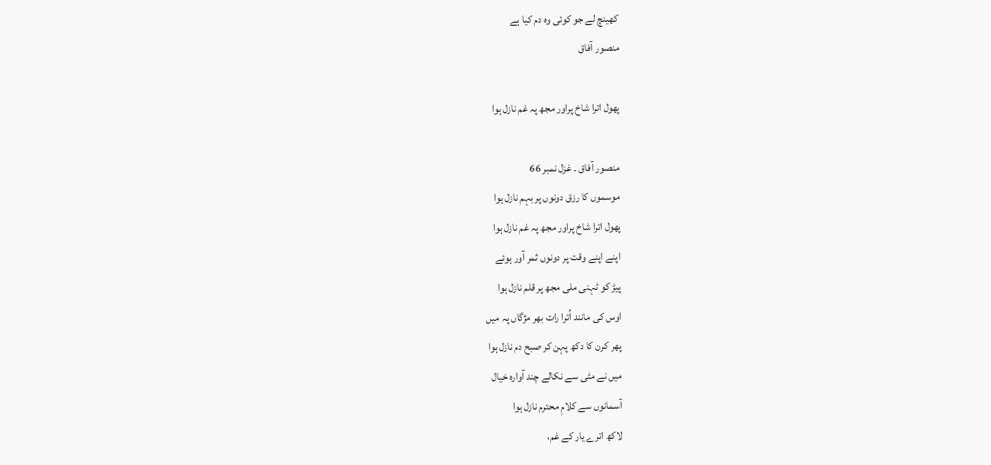کھینچ لے جو کوئی وہ دم کیا ہے
منصور آفاق

پھول اترا شاخ پراور مجھ پہ غم نازل ہوا

منصور آفاق ۔ غزل نمبر 66
موسموں کا رزق دونوں پر بہم نازل ہوا
پھول اترا شاخ پراور مجھ پہ غم نازل ہوا
اپنے اپنے وقت پر دونوں ثمر آور ہوئے
پیڑ کو ٹہنی ملی مجھ پر قلم نازل ہوا
اوس کی مانند اُترا رات بھر مژگاں پہ میں
پھر کرن کا دکھ پہن کر صبح دم نازل ہوا
میں نے مٹی سے نکالے چند آوارہ خیال
آسمانوں سے کلامِ محترم نازل ہوا
لاکھ اترے یار کے غم،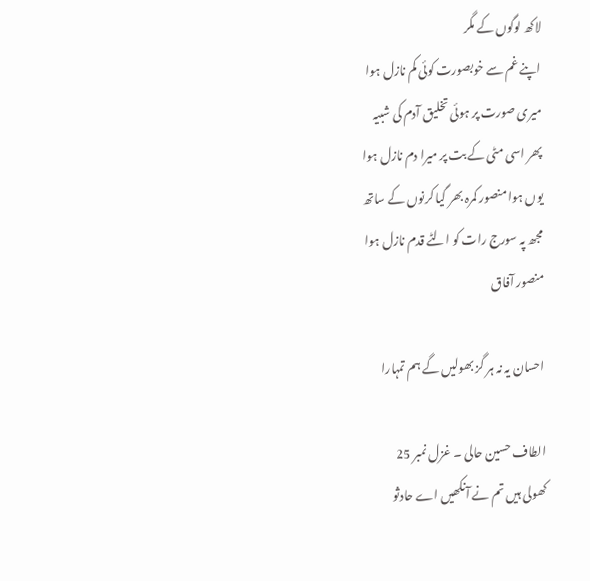لاکھ لوگوں کے مگر
اپنے غم سے خوبصورت کوئی کم نازل ہوا
میری صورت پر ہوئی تخلیق آدم کی شبیہ
پھر اسی مٹی کے بت پر میرا دم نازل ہوا
یوں ہوا منصور کمرہ بھر گیا کرنوں کے ساتھ
مجھ پہ سورج رات کو الٹے قدم نازل ہوا
منصور آفاق

احسان یہ نہ ہر گز بھولیں گے ہم تمہارا

الطاف حسین حالی ۔ غزل نمبر 25
کھولی ہیں تم نے آنکھیں اے حادثو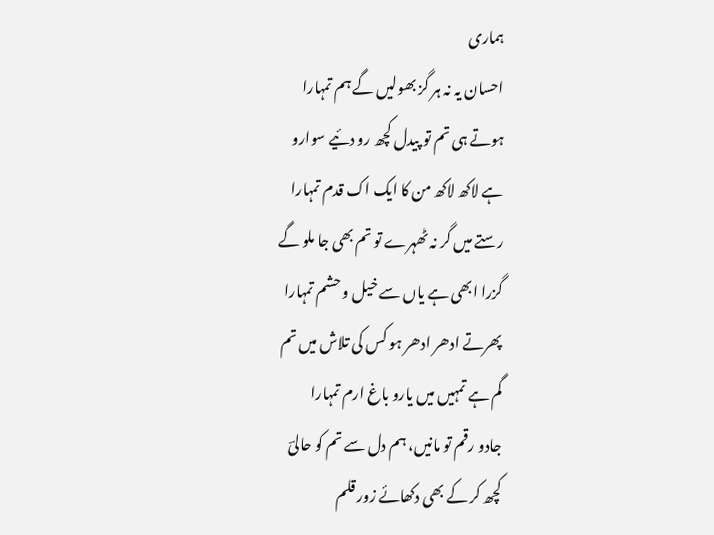ہماری
احسان یہ نہ ہر گز بھولیں گے ہم تمہارا
ہوتے ہی تم تو پیدل کچھ رو دئیے سوارو
ہے لاکھ لاکھ من کا ایک اک قدم تمہارا
رستے میں گر نہ ٹھہرے تو تم بھی جا ملو گے
گزرا ابھی ہے یاں سے خیل و حشم تمہارا
پھرتے ادھر ادھر ہو کس کی تلاش میں تم
گم ہے تمہیں میں یارو باغ ارم تمہارا
جادو رقم تو مانیں، ہم دل سے تم کو حالیؔ
کچھ کر کے بھی دکھائے زور قلم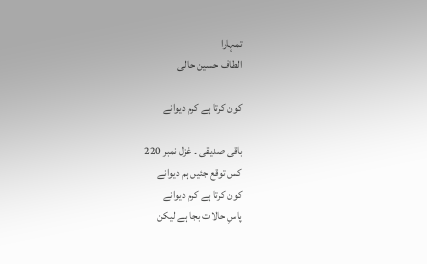تمہارا
الطاف حسین حالی

کون کرتا ہے کرم دیوانے

باقی صدیقی ۔ غزل نمبر 220
کس توقع جئیں ہم دیوانے
کون کرتا ہے کرم دیوانے
پاسِ حالات بجا ہے لیکن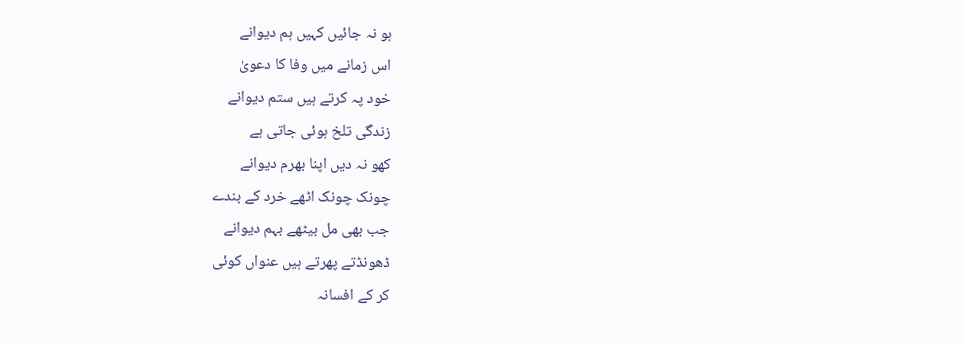ہو نہ جائیں کہیں ہم دیوانے
اس زمانے میں وفا کا دعویٰ
خود پہ کرتے ہیں ستم دیوانے
زندگی تلخ ہوئی جاتی ہے
کھو نہ دیں اپنا بھرم دیوانے
چونک چونک اٹھے خرد کے بندے
جب بھی مل بیٹھے بہم دیوانے
ڈھونڈتے پھرتے ہیں عنواں کوئی
کر کے افسانہ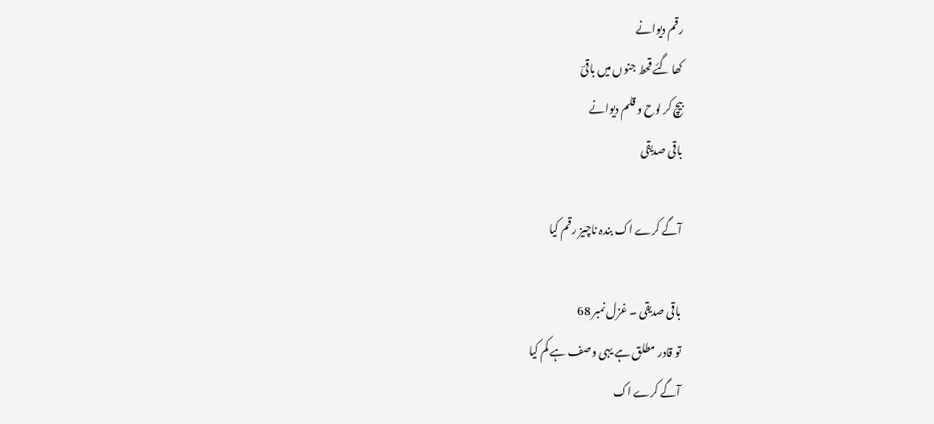رقم دیوانے
کھا گئے قحط جنوں میں باقیؔ
بیچ کر لوح و قلم دیوانے
باقی صدیقی

آگے کرے اک بندہ ناچیز رقم کیا

باقی صدیقی ۔ غزل نمبر 68
تو قادر مطلق ہے یہی وصف ہے کم کیا
آگے کرے اک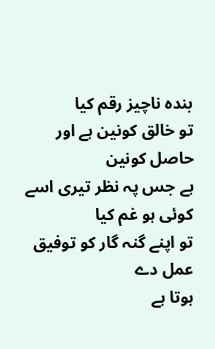بندہ ناچیز رقم کیا
تو خالق کونین ہے اور حاصل کونین
ہے جس پہ نظر تیری اسے کوئی ہو غم کیا
تو اپنے گنہ گار کو توفیق عمل دے
ہوتا ہے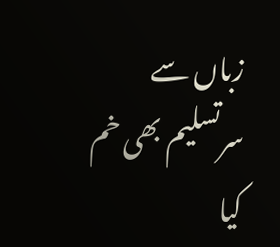زباں سے سرتسلیم بھی خم کیا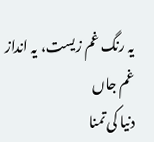یہ رنگ غم زیست، یہ انداز غم جاں
دنیا کی تمنا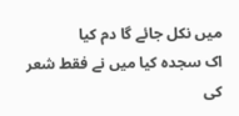میں نکل جائے گا دم کیا
اک سجدہ کیا میں نے فقط شعر کی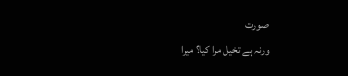صورت
ورنہ ہے تخیل مرا کیا؟ میرا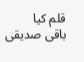قلم کیا
باقی صدیقی